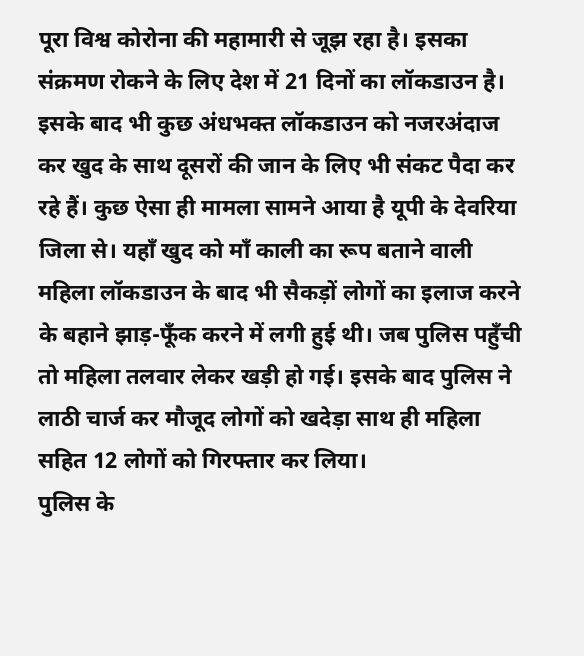पूरा विश्व कोरोना की महामारी से जूझ रहा है। इसका संक्रमण रोकने के लिए देश में 21 दिनों का लॉकडाउन है। इसके बाद भी कुछ अंधभक्त लॉकडाउन को नजरअंदाज कर खुद के साथ दूसरों की जान के लिए भी संकट पैदा कर रहे हैं। कुछ ऐसा ही मामला सामने आया है यूपी के देवरिया जिला से। यहाँ खुद को माँ काली का रूप बताने वाली महिला लॉकडाउन के बाद भी सैकड़ों लोगों का इलाज करने के बहाने झाड़-फूँक करने में लगी हुई थी। जब पुलिस पहुँची तो महिला तलवार लेकर खड़ी हो गई। इसके बाद पुलिस ने लाठी चार्ज कर मौजूद लोगों को खदेड़ा साथ ही महिला सहित 12 लोगों को गिरफ्तार कर लिया।
पुलिस के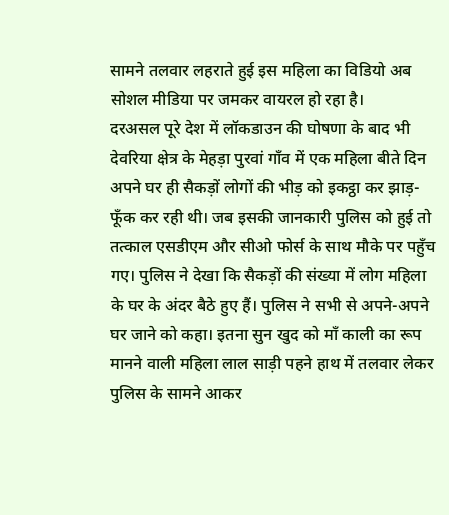सामने तलवार लहराते हुई इस महिला का विडियो अब सोशल मीडिया पर जमकर वायरल हो रहा है।
दरअसल पूरे देश में लॉकडाउन की घोषणा के बाद भी देवरिया क्षेत्र के मेहड़ा पुरवां गाँव में एक महिला बीते दिन अपने घर ही सैकड़ों लोगों की भीड़ को इकट्ठा कर झाड़-फूँक कर रही थी। जब इसकी जानकारी पुलिस को हुई तो तत्काल एसडीएम और सीओ फोर्स के साथ मौके पर पहुँच गए। पुलिस ने देखा कि सैकड़ों की संख्या में लोग महिला के घर के अंदर बैठे हुए हैं। पुलिस ने सभी से अपने-अपने घर जाने को कहा। इतना सुन खुद को माँ काली का रूप मानने वाली महिला लाल साड़ी पहने हाथ में तलवार लेकर पुलिस के सामने आकर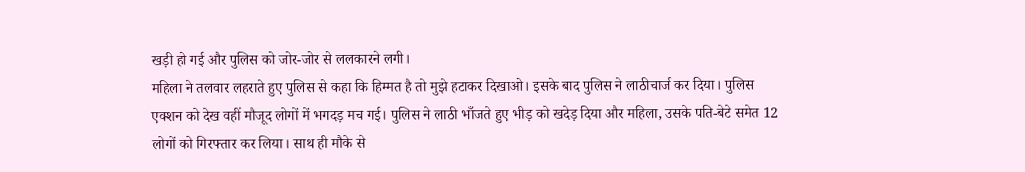खड़ी हो गई और पुलिस को जोर-जोर से ललकारने लगी।
महिला ने तलवार लहराते हुए पुलिस से कहा कि हिम्मत है तो मुझे हटाकर दिखाओ। इसके बाद पुलिस ने लाठीचार्ज कर दिया। पुलिस एक्शन को देख वहीं मौजूद लोगों में भगदड़ मच गई। पुलिस ने लाठी भाँजते हुए भीड़ को खदेड़ दिया और महिला, उसके पति-बेटे समेत 12 लोगों को गिरफ्तार कर लिया। साथ ही मौके से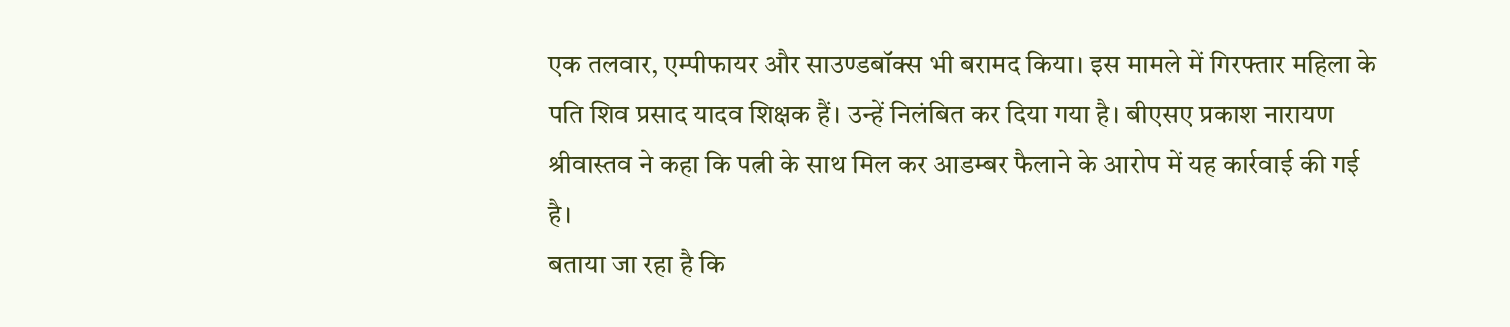एक तलवार, एम्पीफायर और साउण्डबॉक्स भी बरामद किया। इस मामले में गिरफ्तार महिला के पति शिव प्रसाद यादव शिक्षक हैं। उन्हें निलंबित कर दिया गया है। बीएसए प्रकाश नारायण श्रीवास्तव ने कहा कि पत्नी के साथ मिल कर आडम्बर फैलाने के आरोप में यह कार्रवाई की गई है।
बताया जा रहा है कि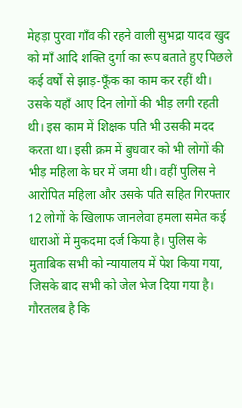मेहड़ा पुरवा गाँव की रहने वाली सुभद्रा यादव खुद को माँ आदि शक्ति दुर्गा का रूप बताते हुए पिछले कई वर्षों से झाड़-फूँक का काम कर रहीं थी। उसके यहाँ आए दिन लोगों की भीड़ लगी रहती थी। इस काम में शिक्षक पति भी उसकी मदद करता था। इसी क्रम में बुधवार को भी लोगों की भीड़ महिला के घर में जमा थी। वहीं पुलिस ने आरोपित महिला और उसके पति सहित गिरफ्तार 12 लोगों के खिलाफ जानलेवा हमला समेत कई धाराओं में मुकदमा दर्ज किया है। पुलिस के मुताबिक सभी को न्यायालय में पेश किया गया, जिसके बाद सभी को जेल भेज दिया गया है।
गौरतलब है कि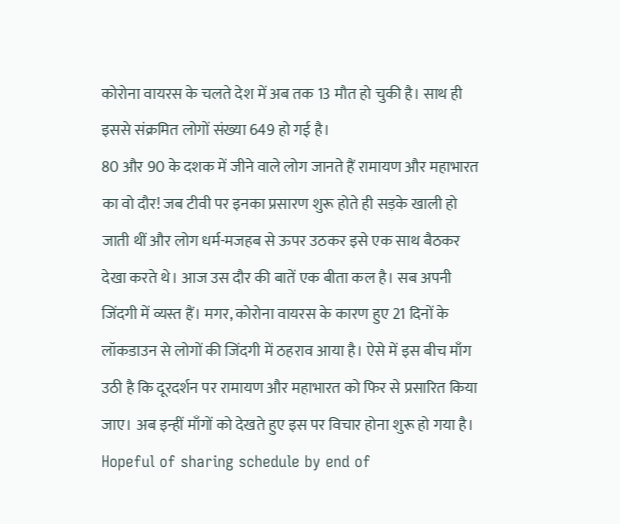कोरोना वायरस के चलते देश में अब तक 13 मौत हो चुकी है। साथ ही इससे संक्रमित लोगों संख्या 649 हो गई है।
80 और 90 के दशक में जीने वाले लोग जानते हैं रामायण और महाभारत का वो दौर! जब टीवी पर इनका प्रसारण शुरू होते ही सड़के खाली हो जाती थीं और लोग धर्म-मजहब से ऊपर उठकर इसे एक साथ बैठकर देखा करते थे। आज उस दौर की बातें एक बीता कल है। सब अपनी जिंदगी में व्यस्त हैं। मगर, कोरोना वायरस के कारण हुए 21 दिनों के लॉकडाउन से लोगों की जिंदगी में ठहराव आया है। ऐसे में इस बीच माँग उठी है कि दूरदर्शन पर रामायण और महाभारत को फिर से प्रसारित किया जाए। अब इन्हीं माँगों को देखते हुए इस पर विचार होना शुरू हो गया है।
Hopeful of sharing schedule by end of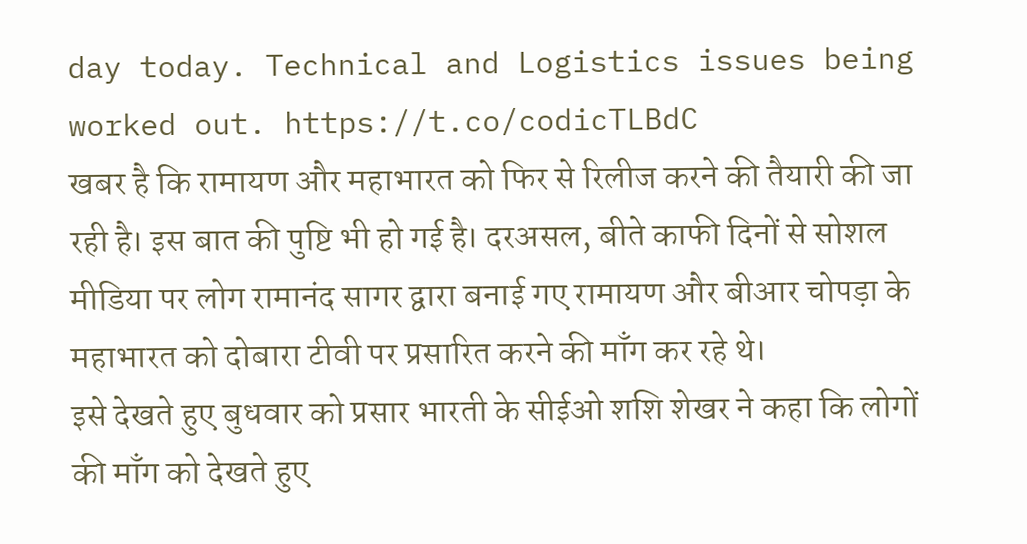day today. Technical and Logistics issues being worked out. https://t.co/codicTLBdC
खबर है कि रामायण और महाभारत को फिर से रिलीज करने की तैयारी की जा रही है। इस बात की पुष्टि भी हो गई है। दरअसल, बीते काफी दिनों से सोशल मीडिया पर लोग रामानंद सागर द्वारा बनाई गए रामायण और बीआर चोपड़ा के महाभारत को दोबारा टीवी पर प्रसारित करने की माँग कर रहे थे।
इसे देखते हुए बुधवार को प्रसार भारती के सीईओ शशि शेखर ने कहा कि लोगों की माँग को देखते हुए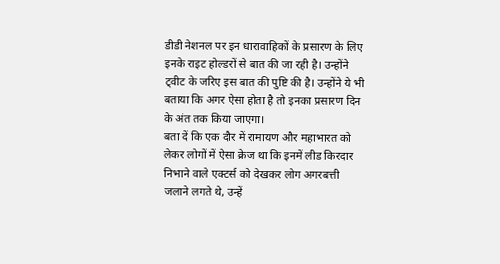डीडी नेशनल पर इन धारावाहिकों के प्रसारण के लिए इनके राइट होल्डरों से बात की जा रही है। उन्होंने ट्वीट के जरिए इस बात की पुष्टि की है। उन्होंने ये भी बताया कि अगर ऐसा होता है तो इनका प्रसारण दिन के अंत तक किया जाएगा।
बता दें कि एक दौर में रामायण और महाभारत को लेकर लोगों में ऐसा क्रेज था कि इनमें लीड किरदार निभाने वाले एक्टर्स को देखकर लोग अगरबत्ती जलाने लगते थे, उन्हें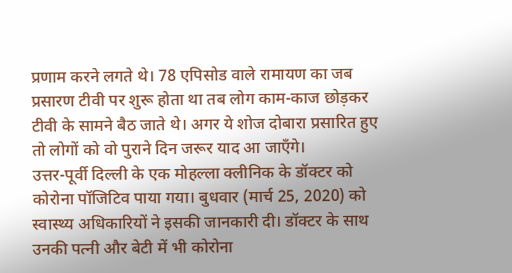प्रणाम करने लगते थे। 78 एपिसोड वाले रामायण का जब प्रसारण टीवी पर शुरू होता था तब लोग काम-काज छोड़कर टीवी के सामने बैठ जाते थे। अगर ये शोज दोबारा प्रसारित हुए तो लोगों को वो पुराने दिन जरूर याद आ जाएँगे।
उत्तर-पूर्वी दिल्ली के एक मोहल्ला क्लीनिक के डॉक्टर को कोरोना पॉजिटिव पाया गया। बुधवार (मार्च 25, 2020) को स्वास्थ्य अधिकारियों ने इसकी जानकारी दी। डॉक्टर के साथ उनकी पत्नी और बेटी में भी कोरोना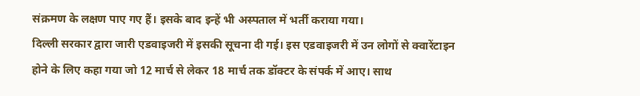संक्रमण के लक्षण पाए गए हैं। इसके बाद इन्हें भी अस्पताल में भर्ती कराया गया।
दिल्ली सरकार द्वारा जारी एडवाइजरी में इसकी सूचना दी गई। इस एडवाइजरी में उन लोगों से क्वारेंटाइन होने के लिए कहा गया जो 12 मार्च से लेकर 18 मार्च तक डॉक्टर के संपर्क में आए। साथ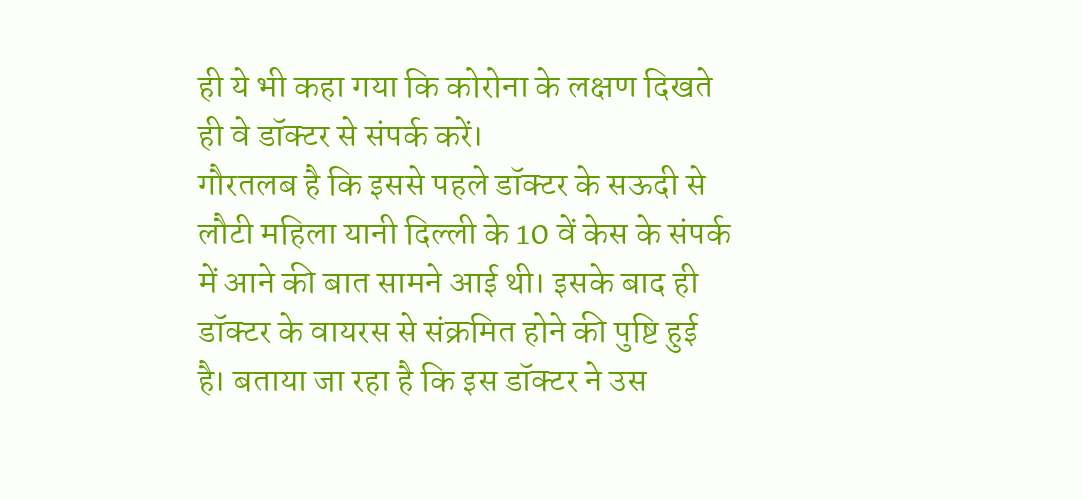ही ये भी कहा गया कि कोरोना के लक्षण दिखते ही वे डॉक्टर से संपर्क करें।
गौरतलब है कि इससे पहले डॉक्टर के सऊदी से लौटी महिला यानी दिल्ली के 10 वें केस के संपर्क में आने की बात सामने आई थी। इसके बाद ही डॉक्टर के वायरस से संक्रमित होने की पुष्टि हुई है। बताया जा रहा है कि इस डॉक्टर ने उस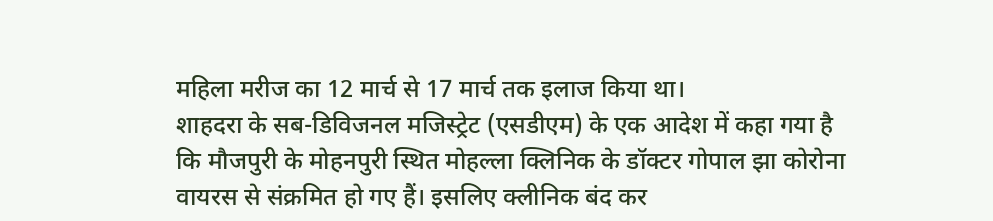महिला मरीज का 12 मार्च से 17 मार्च तक इलाज किया था।
शाहदरा के सब-डिविजनल मजिस्ट्रेट (एसडीएम) के एक आदेश में कहा गया है कि मौजपुरी के मोहनपुरी स्थित मोहल्ला क्लिनिक के डॉक्टर गोपाल झा कोरोना वायरस से संक्रमित हो गए हैं। इसलिए क्लीनिक बंद कर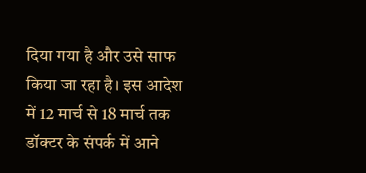दिया गया है और उसे साफ किया जा रहा है। इस आदेश में 12 मार्च से 18 मार्च तक डॉक्टर के संपर्क में आने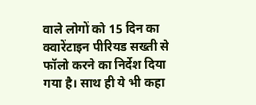वाले लोगों को 15 दिन का क्वारेंटाइन पीरियड सख्ती से फॉलो करने का निर्देश दिया गया है। साथ ही ये भी कहा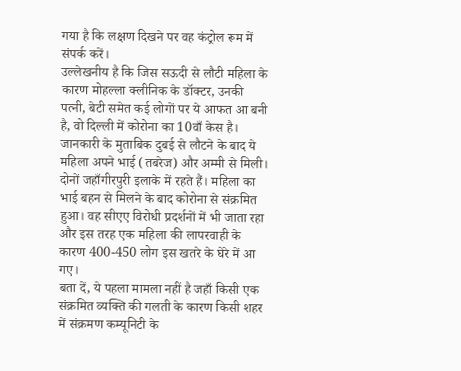गया है कि लक्षण दिखने पर वह कंट्रोल रूम में संपर्क करें।
उल्लेखनीय है कि जिस सऊदी से लौटी महिला के कारण मोहल्ला क्लीनिक के डॉक्टर, उनकी पत्नी, बेटी समेत कई लोगों पर ये आफत आ बनी है, वो दिल्ली में कोरोना का 10वाँ केस है। जानकारी के मुताबिक दुबई से लौटने के बाद ये महिला अपने भाई (तबरेज) और अम्मी से मिली। दोनों जहाँगीरपुरी इलाके में रहते हैं। महिला का भाई बहन से मिलने के बाद कोरोना से संक्रमित हुआ। वह सीएए विरोधी प्रदर्शनों में भी जाता रहा और इस तरह एक महिला की लापरवाही के कारण 400-450 लोग इस खतरे के घेरे में आ गए।
बता दें, ये पहला मामला नहीं है जहाँ किसी एक संक्रमित व्यक्ति की गलती के कारण किसी शहर में संक्रमण कम्यूनिटी के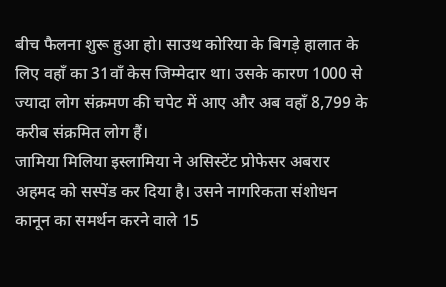बीच फैलना शुरू हुआ हो। साउथ कोरिया के बिगड़े हालात के लिए वहाँ का 31वाँ केस जिम्मेदार था। उसके कारण 1000 से ज्यादा लोग संक्रमण की चपेट में आए और अब वहाँ 8,799 के करीब संक्रमित लोग हैं।
जामिया मिलिया इस्लामिया ने असिस्टेंट प्रोफेसर अबरार अहमद को सस्पेंड कर दिया है। उसने नागरिकता संशोधन कानून का समर्थन करने वाले 15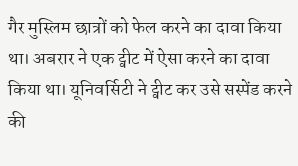गैर मुस्लिम छात्रों को फेल करने का दावा किया था। अबरार ने एक ट्वीट में ऐसा करने का दावा किया था। यूनिवर्सिटी ने ट्वीट कर उसे सस्पेंड करने की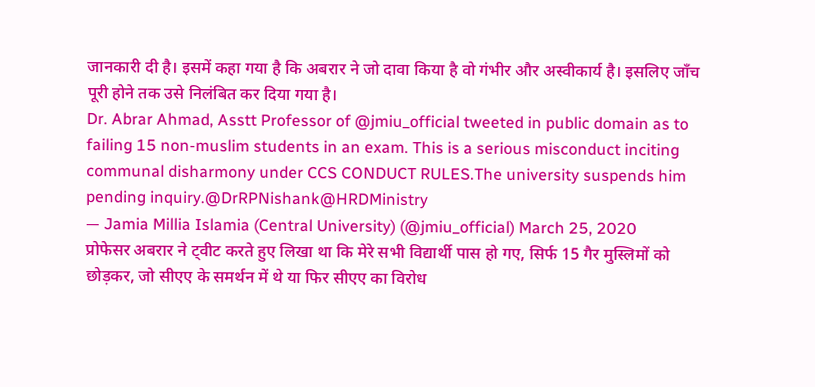जानकारी दी है। इसमें कहा गया है कि अबरार ने जो दावा किया है वो गंभीर और अस्वीकार्य है। इसलिए जाँच पूरी होने तक उसे निलंबित कर दिया गया है।
Dr. Abrar Ahmad, Asstt Professor of @jmiu_official tweeted in public domain as to failing 15 non-muslim students in an exam. This is a serious misconduct inciting communal disharmony under CCS CONDUCT RULES.The university suspends him pending inquiry.@DrRPNishank@HRDMinistry
— Jamia Millia Islamia (Central University) (@jmiu_official) March 25, 2020
प्रोफेसर अबरार ने ट्वीट करते हुए लिखा था कि मेरे सभी विद्यार्थी पास हो गए, सिर्फ 15 गैर मुस्लिमों को छोड़कर, जो सीएए के समर्थन में थे या फिर सीएए का विरोध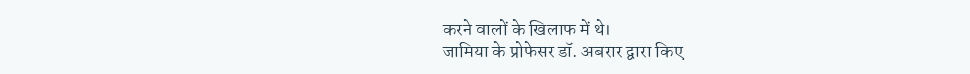करने वालों के खिलाफ में थे।
जामिया के प्रोफेसर डॉ. अबरार द्वारा किए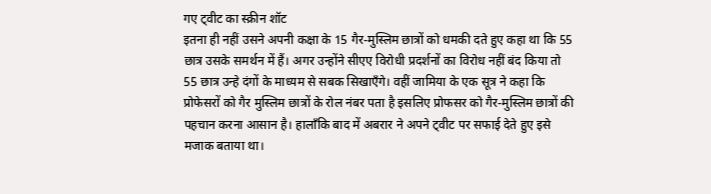गए ट्वीट का स्क्रीन शॉट
इतना ही नहीं उसने अपनी कक्षा के 15 गैर-मुस्लिम छात्रों को धमकी दते हुए कहा था कि 55 छात्र उसके समर्थन में हैं। अगर उन्होंने सीएए विरोधी प्रदर्शनों का विरोध नहीं बंद किया तो 55 छात्र उन्हे दंगों के माध्यम से सबक सिखाएँगे। वहीं जामिया के एक सूत्र ने कहा कि प्रोफेसरों को गैर मुस्लिम छात्रों के रोल नंबर पता है इसलिए प्रोफसर को गैर-मुस्लिम छात्रों की पहचान करना आसान है। हालाँकि बाद में अबरार ने अपने ट्वीट पर सफाई देते हुए इसे मजाक बताया था।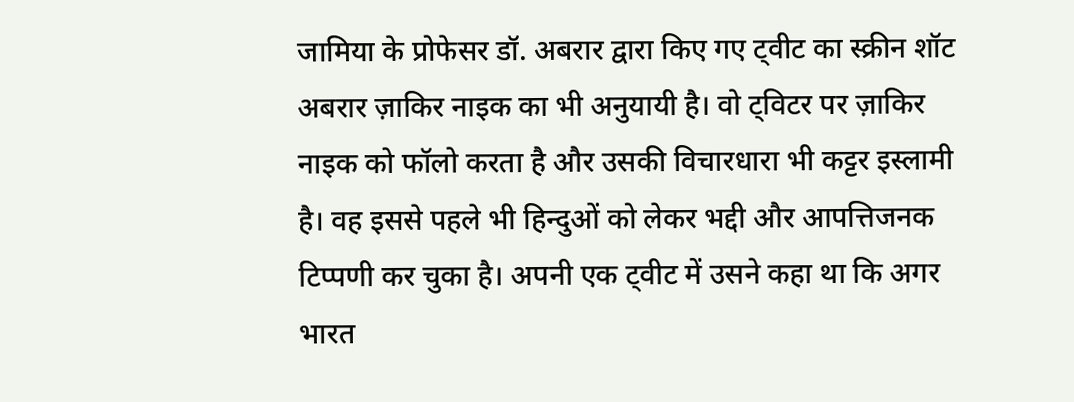जामिया के प्रोफेसर डॉ. अबरार द्वारा किए गए ट्वीट का स्क्रीन शॉट
अबरार ज़ाकिर नाइक का भी अनुयायी है। वो ट्विटर पर ज़ाकिर नाइक को फॉलो करता है और उसकी विचारधारा भी कट्टर इस्लामी है। वह इससे पहले भी हिन्दुओं को लेकर भद्दी और आपत्तिजनक टिप्पणी कर चुका है। अपनी एक ट्वीट में उसने कहा था कि अगर भारत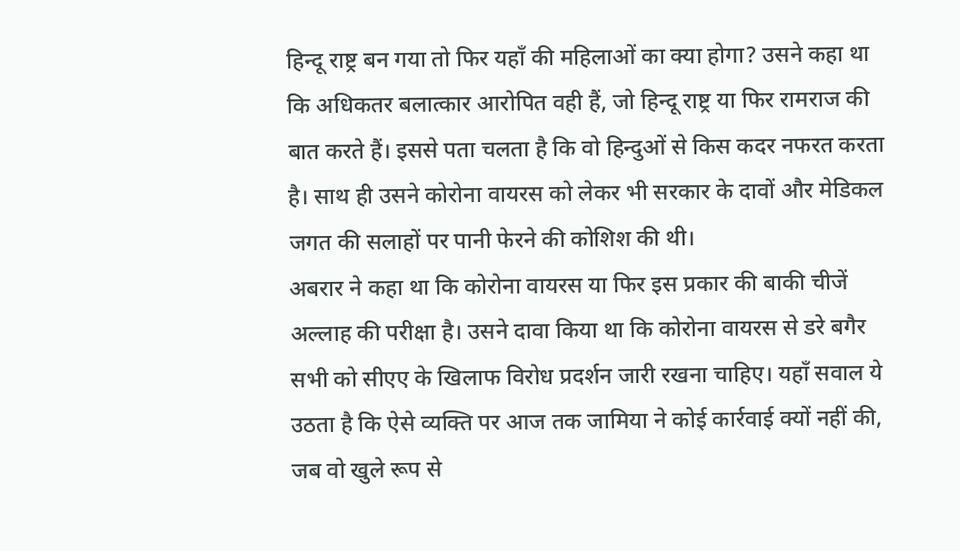हिन्दू राष्ट्र बन गया तो फिर यहाँ की महिलाओं का क्या होगा? उसने कहा था कि अधिकतर बलात्कार आरोपित वही हैं, जो हिन्दू राष्ट्र या फिर रामराज की बात करते हैं। इससे पता चलता है कि वो हिन्दुओं से किस कदर नफरत करता है। साथ ही उसने कोरोना वायरस को लेकर भी सरकार के दावों और मेडिकल जगत की सलाहों पर पानी फेरने की कोशिश की थी।
अबरार ने कहा था कि कोरोना वायरस या फिर इस प्रकार की बाकी चीजें अल्लाह की परीक्षा है। उसने दावा किया था कि कोरोना वायरस से डरे बगैर सभी को सीएए के खिलाफ विरोध प्रदर्शन जारी रखना चाहिए। यहाँ सवाल ये उठता है कि ऐसे व्यक्ति पर आज तक जामिया ने कोई कार्रवाई क्यों नहीं की, जब वो खुले रूप से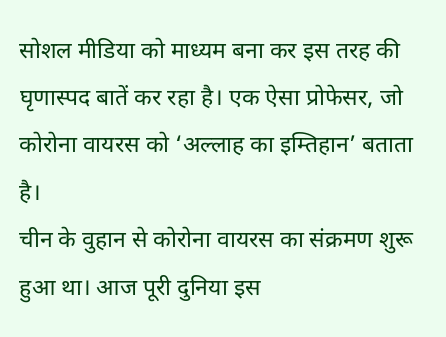सोशल मीडिया को माध्यम बना कर इस तरह की घृणास्पद बातें कर रहा है। एक ऐसा प्रोफेसर, जो कोरोना वायरस को ‘अल्लाह का इम्तिहान’ बताता है।
चीन के वुहान से कोरोना वायरस का संक्रमण शुरू हुआ था। आज पूरी दुनिया इस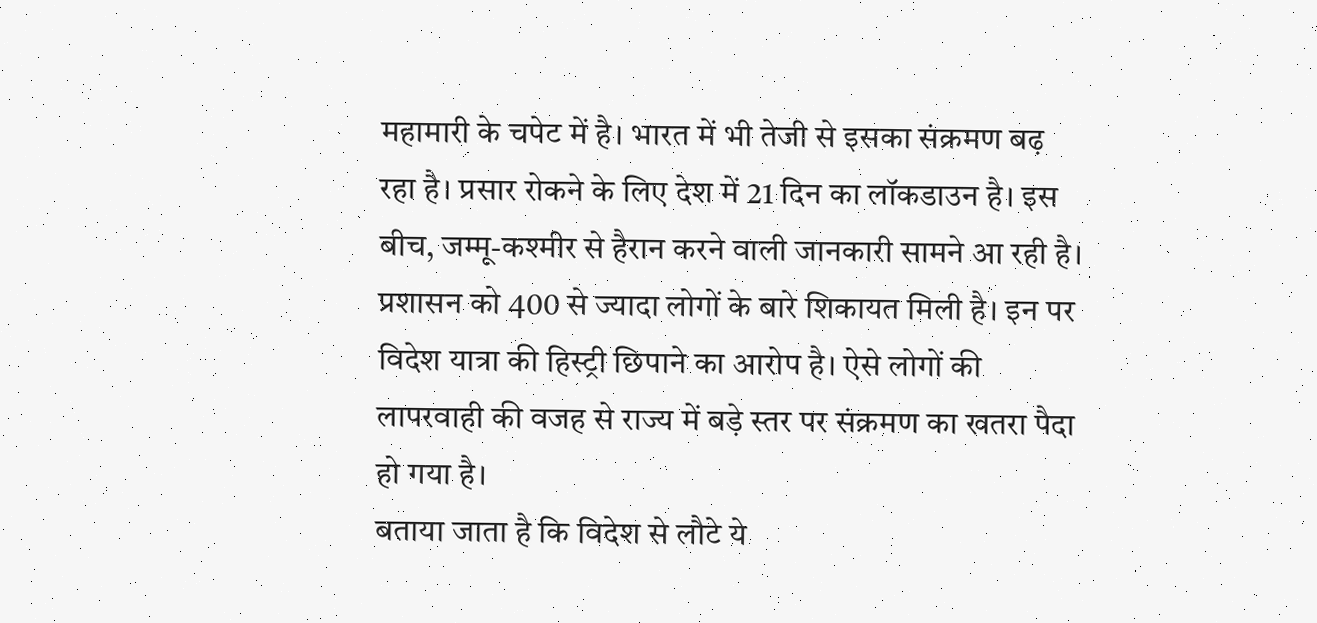महामारी के चपेट में है। भारत में भी तेजी से इसका संक्रमण बढ़ रहा है। प्रसार रोकने के लिए देश में 21 दिन का लॉकडाउन है। इस बीच, जम्मू-कश्मीर से हैरान करने वाली जानकारी सामने आ रही है। प्रशासन को 400 से ज्यादा लोगों के बारे शिकायत मिली है। इन पर विदेश यात्रा की हिस्ट्री छिपाने का आरोप है। ऐसे लोगों की लापरवाही की वजह से राज्य में बड़े स्तर पर संक्रमण का खतरा पैदा हो गया है।
बताया जाता है कि विदेश से लौटे ये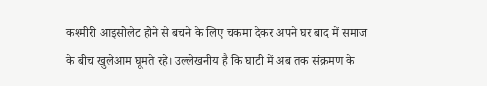कश्मीरी आइसोलेट होने से बचने के लिए चकमा देकर अपने घर बाद में समाज के बीच खुलेआम घूमते रहे। उल्लेखनीय है कि घाटी में अब तक संक्रमण के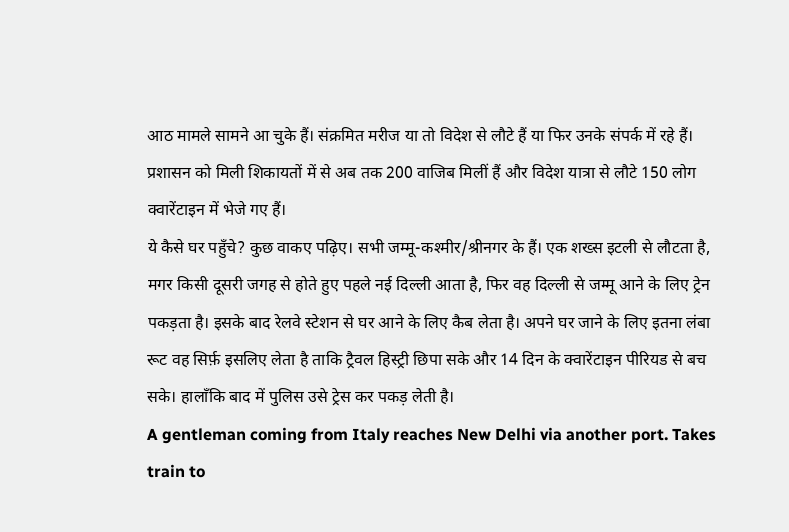आठ मामले सामने आ चुके हैं। संक्रमित मरीज या तो विदेश से लौटे हैं या फिर उनके संपर्क में रहे हैं। प्रशासन को मिली शिकायतों में से अब तक 200 वाजिब मिलीं हैं और विदेश यात्रा से लौटे 150 लोग क्वारेंटाइन में भेजे गए हैं।
ये कैसे घर पहुँचे? कुछ वाकए पढ़िए। सभी जम्मू-कश्मीर/श्रीनगर के हैं। एक शख्स इटली से लौटता है, मगर किसी दूसरी जगह से होते हुए पहले नई दिल्ली आता है, फिर वह दिल्ली से जम्मू आने के लिए ट्रेन पकड़ता है। इसके बाद रेलवे स्टेशन से घर आने के लिए कैब लेता है। अपने घर जाने के लिए इतना लंबा रूट वह सिर्फ़ इसलिए लेता है ताकि ट्रैवल हिस्ट्री छिपा सके और 14 दिन के क्वारेंटाइन पीरियड से बच सके। हालाँकि बाद में पुलिस उसे ट्रेस कर पकड़ लेती है।
A gentleman coming from Italy reaches New Delhi via another port. Takes train to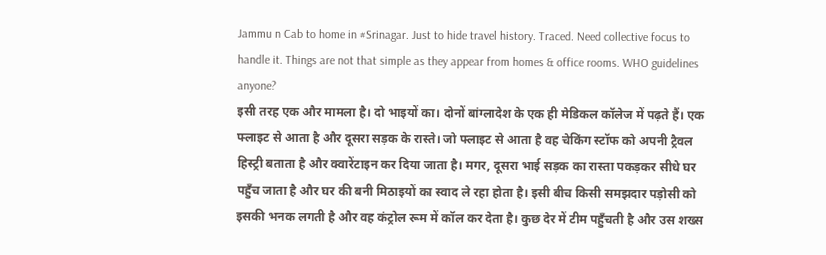Jammu n Cab to home in #Srinagar. Just to hide travel history. Traced. Need collective focus to handle it. Things are not that simple as they appear from homes & office rooms. WHO guidelines anyone?
इसी तरह एक और मामला है। दो भाइयों का। दोनों बांग्लादेश के एक ही मेडिकल कॉलेज में पढ़ते हैं। एक फ्लाइट से आता है और दूसरा सड़क के रास्ते। जो फ्लाइट से आता है वह चेकिंग स्टॉफ को अपनी ट्रैवल हिस्ट्री बताता है और क्वारेंटाइन कर दिया जाता है। मगर, दूसरा भाई सड़क का रास्ता पकड़कर सीधे घर पहुँच जाता है और घर की बनी मिठाइयों का स्वाद ले रहा होता है। इसी बीच किसी समझदार पड़ोसी को इसकी भनक लगती है और वह कंट्रोल रूम में कॉल कर देता है। कुछ देर में टीम पहुँचती है और उस शख्स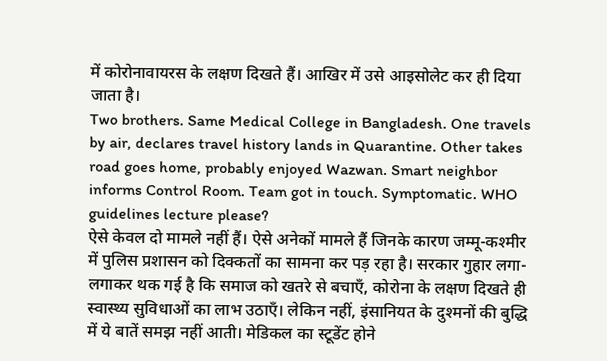में कोरोनावायरस के लक्षण दिखते हैं। आखिर में उसे आइसोलेट कर ही दिया जाता है।
Two brothers. Same Medical College in Bangladesh. One travels by air, declares travel history lands in Quarantine. Other takes road goes home, probably enjoyed Wazwan. Smart neighbor informs Control Room. Team got in touch. Symptomatic. WHO guidelines lecture please?
ऐसे केवल दो मामले नहीं हैं। ऐसे अनेकों मामले हैं जिनके कारण जम्मू-कश्मीर में पुलिस प्रशासन को दिक्कतों का सामना कर पड़ रहा है। सरकार गुहार लगा-लगाकर थक गई है कि समाज को खतरे से बचाएँ, कोरोना के लक्षण दिखते ही स्वास्थ्य सुविधाओं का लाभ उठाएँ। लेकिन नहीं, इंसानियत के दुश्मनों की बुद्धि में ये बातें समझ नहीं आती। मेडिकल का स्टूडेंट होने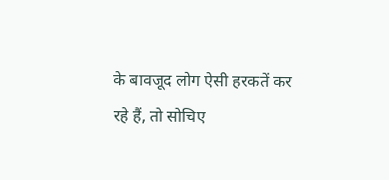के बावजूद लोग ऐसी हरकतें कर रहे हैं, तो सोचिए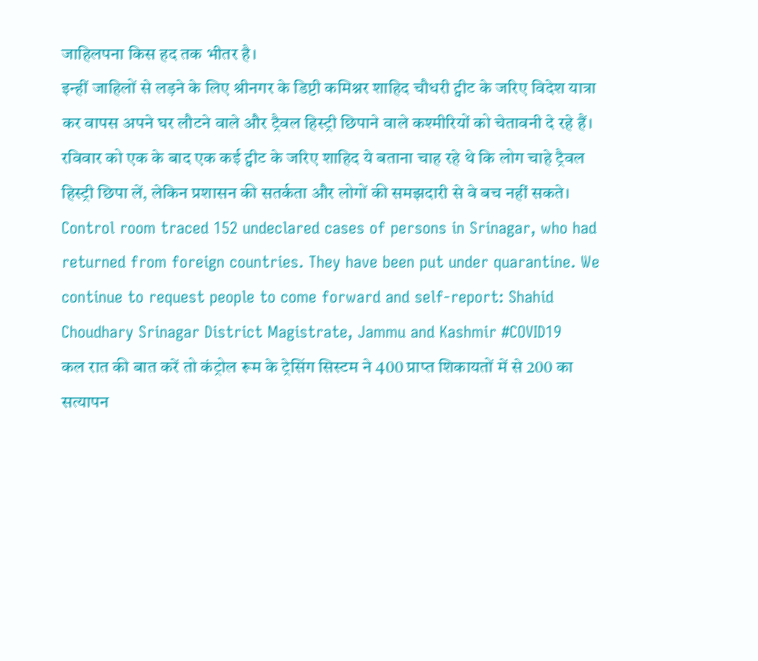जाहिलपना किस हद तक भीतर है।
इन्हीं जाहिलों से लड़ने के लिए श्रीनगर के डिप्टी कमिश्नर शाहिद चौधरी ट्वीट के जरिए विदेश यात्रा कर वापस अपने घर लौटने वाले और ट्रैवल हिस्ट्री छिपाने वाले कश्मीरियों को चेतावनी दे रहे हैं। रविवार को एक के बाद एक कई ट्वीट के जरिए शाहिद ये बताना चाह रहे थे कि लोग चाहे ट्रैवल हिस्ट्री छिपा लें, लेकिन प्रशासन की सतर्कता और लोगों की समझदारी से वे बच नहीं सकते।
Control room traced 152 undeclared cases of persons in Srinagar, who had returned from foreign countries. They have been put under quarantine. We continue to request people to come forward and self-report: Shahid Choudhary Srinagar District Magistrate, Jammu and Kashmir #COVID19
कल रात की बात करें तो कंट्रोल रूम के ट्रेसिंग सिस्टम ने 400 प्राप्त शिकायतों में से 200 का सत्यापन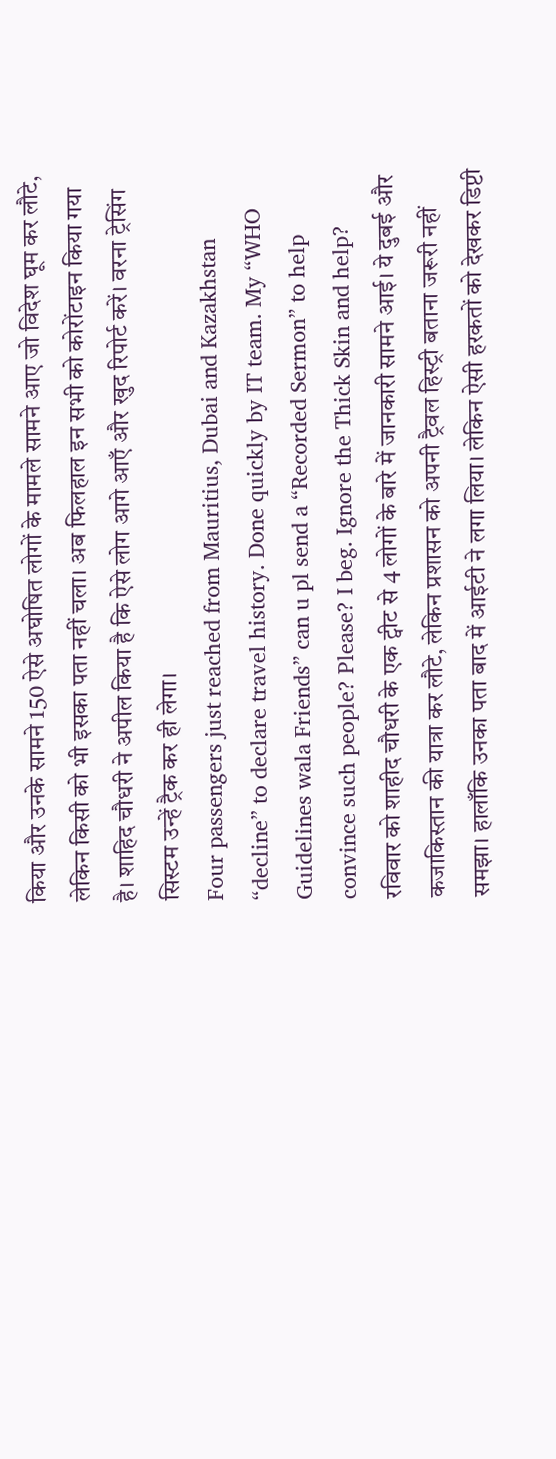किया और उनके सामने 150 ऐसे अघोषित लोगों के मामले सामने आए जो विदेश घूम कर लौटे, लेकिन किसी को भी इसका पता नहीं चला। अब फिलहाल इन सभी को कोरोंटाइन किया गया है। शाहिद चौधरी ने अपील किया है कि ऐसे लोग आगे आएँ और खुद रिपोर्ट करें। वरना ट्रेसिंग सिस्टम उन्हें ट्रैक कर ही लेगा।
Four passengers just reached from Mauritius, Dubai and Kazakhstan “decline” to declare travel history. Done quickly by IT team. My “WHO Guidelines wala Friends” can u pl send a “Recorded Sermon” to help convince such people? Please? I beg. Ignore the Thick Skin and help?
रविवार को शाहीद चौधरी के एक ट्वीट से 4 लोगों के बारे में जानकारी सामने आई। ये दुबई और कजाकिस्तान की यात्रा कर लौटे, लेकिन प्रशासन को अपनी ट्रैवल हिस्ट्री बताना जरूरी नहीं समझा। हालाँकि उनका पता बाद में आईटी ने लगा लिया। लेकिन ऐसी हरकतों को देखकर डिप्टी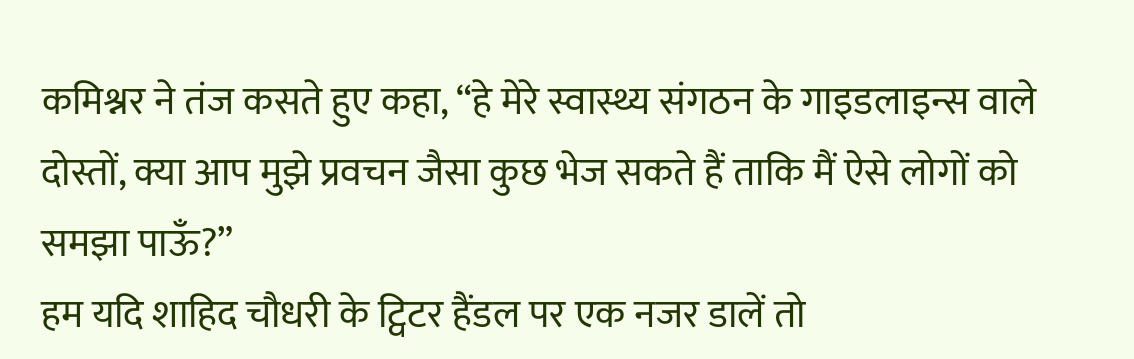कमिश्नर ने तंज कसते हुए कहा, “हे मेरे स्वास्थ्य संगठन के गाइडलाइन्स वाले दोस्तों, क्या आप मुझे प्रवचन जैसा कुछ भेज सकते हैं ताकि मैं ऐसे लोगों को समझा पाऊँ?”
हम यदि शाहिद चौधरी के ट्विटर हैंडल पर एक नजर डालें तो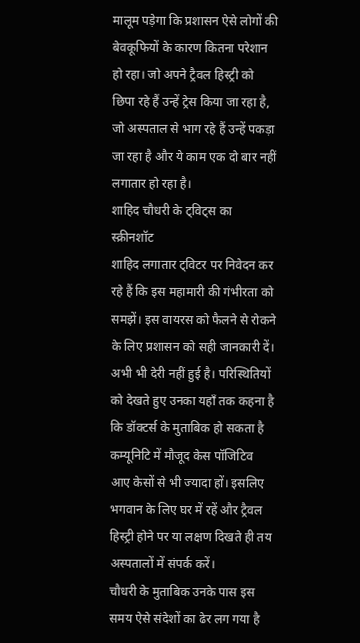मालूम पड़ेगा कि प्रशासन ऐसे लोगों की बेवकूफियों के कारण कितना परेशान हो रहा। जो अपने ट्रैवल हिस्ट्री को छिपा रहे हैं उन्हें ट्रेस किया जा रहा है, जो अस्पताल से भाग रहे हैं उन्हें पकड़ा जा रहा है और ये काम एक दो बार नहीं लगातार हो रहा है।
शाहिद चौधरी के ट्विट्स का स्क्रीनशॉट
शाहिद लगातार ट्विटर पर निवेदन कर रहे हैं कि इस महामारी की गंभीरता को समझें। इस वायरस को फैलने से रोकने के लिए प्रशासन को सही जानकारी दें। अभी भी देरी नहीं हुई है। परिस्थितियों को देखते हुए उनका यहाँ तक कहना है कि डॉक्टर्स के मुताबिक हो सकता है कम्यूनिटि में मौजूद केस पॉजिटिव आए केसों से भी ज्यादा हों। इसलिए भगवान के लिए घर में रहें और ट्रैवल हिस्ट्री होने पर या लक्षण दिखते ही तय अस्पतालों में संपर्क करें।
चौधरी के मुताबिक उनके पास इस समय ऐसे संदेशों का ढेर लग गया है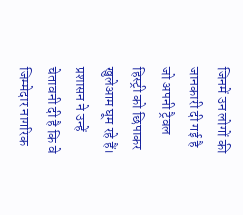जिनमें उन लोगों की जानकारी दी गई है जो अपनी ट्रैवल हिस्ट्री को छिपाकर खुलेआम घूम रहे हैं। प्रशासन ने उन्हें चेतावनी दी है कि वे जिम्मेदार नागरिक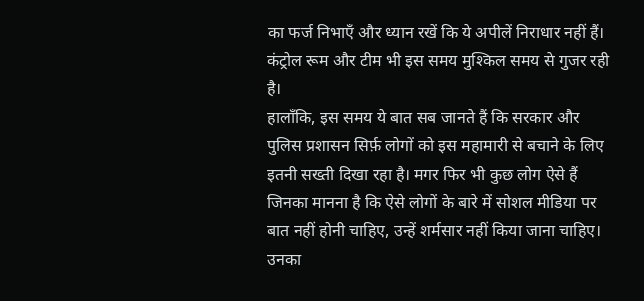का फर्ज निभाएँ और ध्यान रखें कि ये अपीलें निराधार नहीं हैं। कंट्रोल रूम और टीम भी इस समय मुश्किल समय से गुजर रही है।
हालाँकि, इस समय ये बात सब जानते हैं कि सरकार और पुलिस प्रशासन सिर्फ़ लोगों को इस महामारी से बचाने के लिए इतनी सख्ती दिखा रहा है। मगर फिर भी कुछ लोग ऐसे हैं जिनका मानना है कि ऐसे लोगों के बारे में सोशल मीडिया पर बात नहीं होनी चाहिए, उन्हें शर्मसार नहीं किया जाना चाहिए। उनका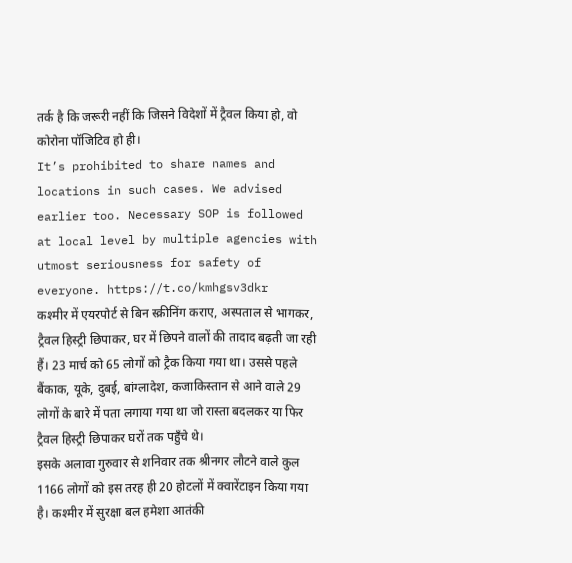तर्क है कि जरूरी नहीं कि जिसने विदेशों में ट्रैवल किया हो, वो कोरोना पॉजिटिव हो ही।
It’s prohibited to share names and locations in such cases. We advised earlier too. Necessary SOP is followed at local level by multiple agencies with utmost seriousness for safety of everyone. https://t.co/kmhgsv3dkr
कश्मीर में एयरपोर्ट से बिन स्क्रीनिंग कराए, अस्पताल से भागकर, ट्रैवल हिस्ट्री छिपाकर, घर में छिपने वालों की तादाद बढ़ती जा रही हैं। 23 मार्च को 65 लोगों को ट्रैक किया गया था। उससे पहले बैंकाक, यूके, दुबई, बांग्लादेश, कजाकिस्तान से आने वाले 29 लोगों के बारे में पता लगाया गया था जो रास्ता बदलकर या फिर ट्रैवल हिस्ट्री छिपाकर घरों तक पहुँचे थे।
इसके अलावा गुरुवार से शनिवार तक श्रीनगर लौटने वाले कुल 1166 लोगों को इस तरह ही 20 होटलों में क्वारेंटाइन किया गया है। कश्मीर में सुरक्षा बल हमेशा आतंकी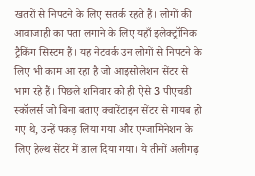खतरों से निपटने के लिए सतर्क रहते हैं। लोगों की आवाजाही का पता लगाने के लिए यहाँ इलेक्ट्रॉनिक ट्रैकिंग सिस्टम हैं। यह नेटवर्क उन लोगों से निपटने के लिए भी काम आ रहा है जो आइसोलेशन सेंटर से भाग रहे हैं। पिछले शनिवार को ही ऐसे 3 पीएचडी स्कॉलर्स जो बिना बताए क्वारेंटाइन सेंटर से गायब हो गए थे, उन्हें पकड़ लिया गया और एग्जामिनेशन के लिए हेल्थ सेंटर में डाल दिया गया। ये तीनों अलीगढ़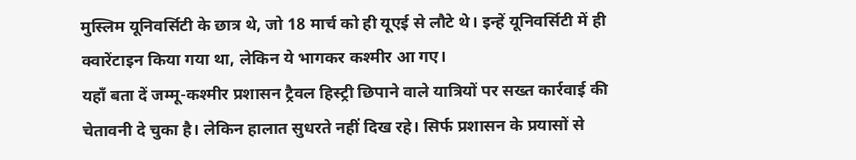मुस्लिम यूनिवर्सिटी के छात्र थे, जो 18 मार्च को ही यूएई से लौटे थे। इन्हें यूनिवर्सिटी में ही क्वारेंटाइन किया गया था, लेकिन ये भागकर कश्मीर आ गए।
यहाँ बता दें जम्मू-कश्मीर प्रशासन ट्रैवल हिस्ट्री छिपाने वाले यात्रियों पर सख्त कार्रवाई की चेतावनी दे चुका है। लेकिन हालात सुधरते नहीं दिख रहे। सिर्फ प्रशासन के प्रयासों से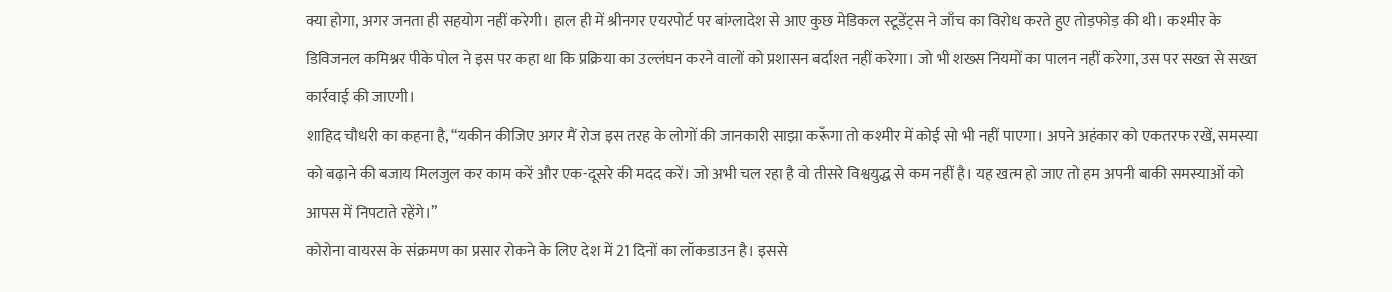क्या होगा, अगर जनता ही सहयोग नहीं करेगी। हाल ही में श्रीनगर एयरपोर्ट पर बांग्लादेश से आए कुछ मेडिकल स्टूडेंट्स ने जाँच का विरोध करते हुए तोड़फोड़ की थी। कश्मीर के डिविजनल कमिश्नर पीके पोल ने इस पर कहा था कि प्रक्रिया का उल्लंघन करने वालों को प्रशासन बर्दाश्त नहीं करेगा। जो भी शख्स नियमों का पालन नहीं करेगा, उस पर सख्त से सख्त कार्रवाई की जाएगी।
शाहिद चौधरी का कहना है, “यकीन कीजिए अगर मैं रोज इस तरह के लोगों की जानकारी साझा करूँगा तो कश्मीर में कोई सो भी नहीं पाएगा। अपने अहंकार को एकतरफ रखें, समस्या को बढ़ाने की बजाय मिलजुल कर काम करें और एक-दूसरे की मदद करें। जो अभी चल रहा है वो तीसरे विश्वयुद्ध से कम नहीं है। यह खत्म हो जाए तो हम अपनी बाकी समस्याओं को आपस में निपटाते रहेंगे।”
कोरोना वायरस के संक्रमण का प्रसार रोकने के लिए देश में 21 दिनों का लॉकडाउन है। इससे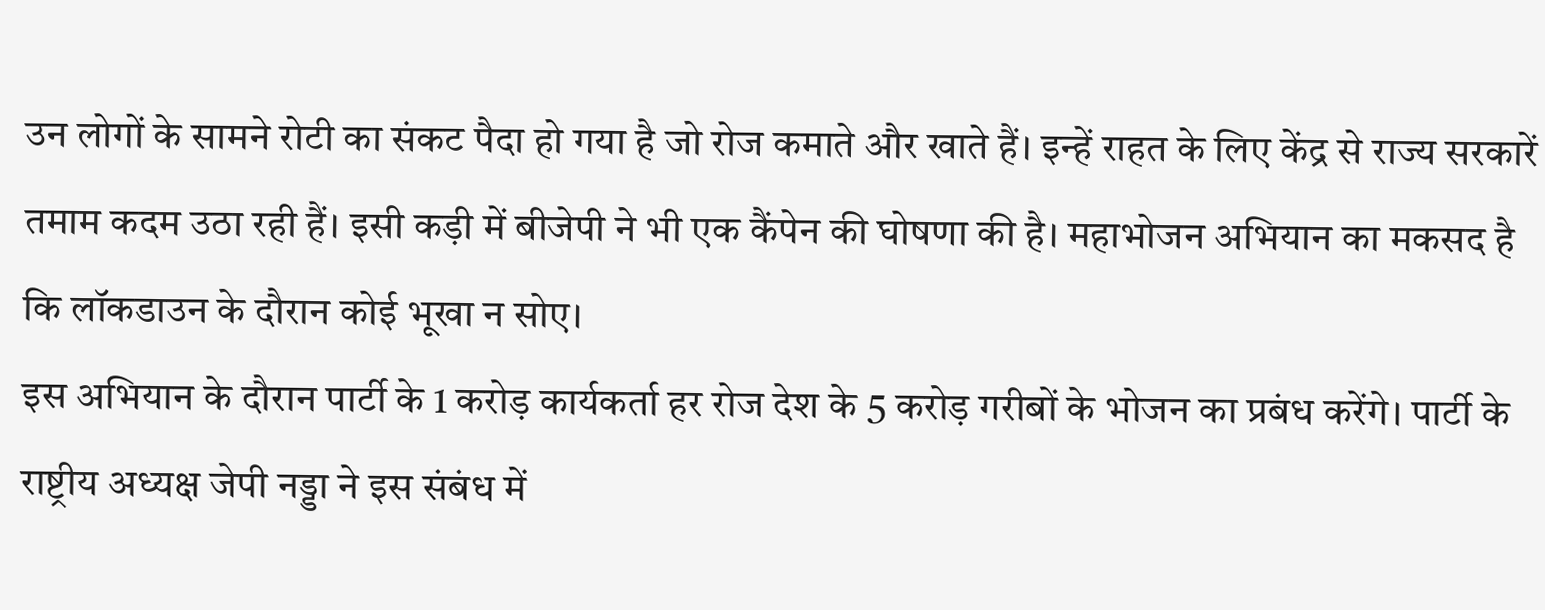उन लोगों के सामने रोटी का संकट पैदा हो गया है जो रोज कमाते और खाते हैं। इन्हें राहत के लिए केंद्र से राज्य सरकारें तमाम कदम उठा रही हैं। इसी कड़ी में बीजेपी ने भी एक कैंपेन की घोषणा की है। महाभोजन अभियान का मकसद है कि लॉकडाउन के दौरान कोई भूखा न सोए।
इस अभियान के दौरान पार्टी के 1 करोड़ कार्यकर्ता हर रोज देश के 5 करोड़ गरीबों के भोजन का प्रबंध करेंगे। पार्टी के राष्ट्रीय अध्यक्ष जेपी नड्डा ने इस संबंध में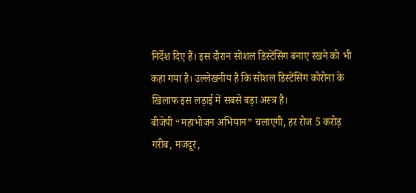निर्देश दिए हैं। इस दौरान सोशल डिस्टेंसिंग बनाए रखने को भी कहा गया है। उल्लेखनीय है कि सोशल डिस्टेंसिंग कोरोना के खिलाफ इस लड़ाई में सबसे बड़ा अस्त्र है।
बीजेपी “महाभोजन अभियान” चलाएगी, हर रोज 5 करोड़ गरीब, मजदूर,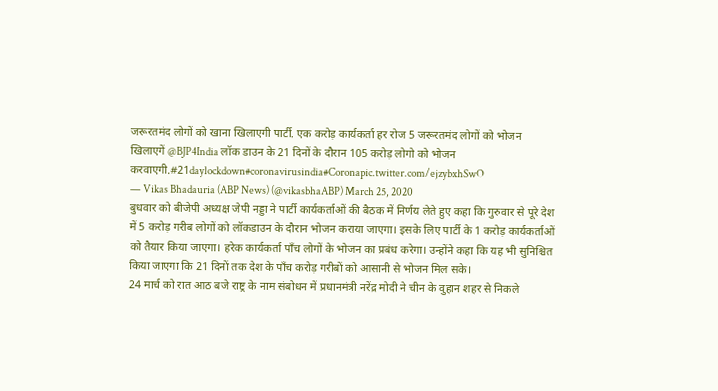जरूरतमंद लोगों को खाना खिलाएगी पार्टी. एक करोड़ कार्यकर्ता हर रोज 5 जरूरतमंद लोगों को भोजन खिलाएगें @BJP4India लॉक डाउन के 21 दिनों के दौरान 105 करोड़ लोगो को भोजन करवाएगी.#21daylockdown#coronavirusindia#Coronapic.twitter.com/ejzybxhSwO
— Vikas Bhadauria (ABP News) (@vikasbhaABP) March 25, 2020
बुधवार को बीजेपी अध्यक्ष जेपी नड्डा ने पार्टी कार्यकर्ताओं की बैठक में निर्णय लेते हुए कहा कि गुरुवार से पूरे देश में 5 करोड़ गरीब लोगों को लॉकडाउन के दौरान भोजन कराया जाएगा। इसके लिए पार्टी के 1 करोड़ कार्यकर्ताओं को तैयार किया जाएगा। हरेक कार्यकर्ता पाँच लोगों के भोजन का प्रबंध करेगा। उन्होंने कहा कि यह भी सुनिश्चित किया जाएगा कि 21 दिनों तक देश के पाँच करोड़ गरीबों को आसानी से भोजन मिल सके।
24 मार्च को रात आठ बजे राष्ट्र के नाम संबोधन में प्रधानमंत्री नरेंद्र मोदी ने चीन के वुहान शहर से निकले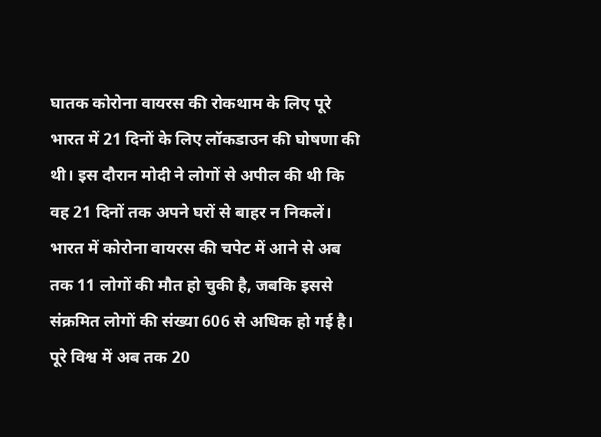घातक कोरोना वायरस की रोकथाम के लिए पूरे भारत में 21 दिनों के लिए लॉकडाउन की घोषणा की थी। इस दौरान मोदी ने लोगों से अपील की थी कि वह 21 दिनों तक अपने घरों से बाहर न निकलें। भारत में कोरोना वायरस की चपेट में आने से अब तक 11 लोगों की मौत हो चुकी है, जबकि इससे संक्रमित लोगों की संख्या 606 से अधिक हो गई है। पूरे विश्व में अब तक 20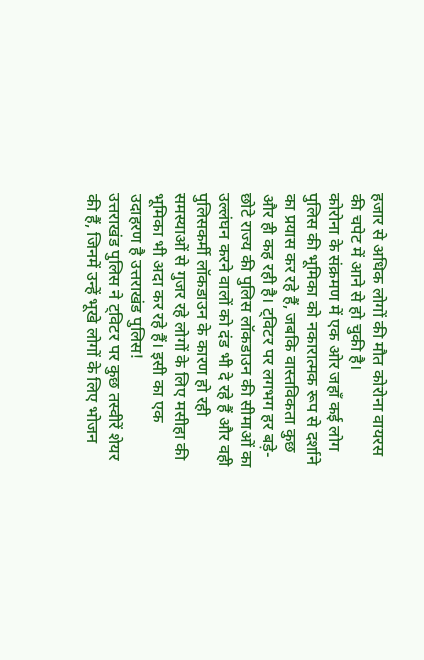हजार से अधिक लोगों की मौत कोरोना वायरस की चपेट में आने से हो चुकी है।
कोरोना के संक्रमण में एक ओर जहाँ कई लोग पुलिस की भूमिका को नकारात्मक रूप से दर्शाने का प्रयास कर रहे हैं, जबकि वास्तविकता कुछ और ही कह रही है। ट्विटर पर लगभग हर बड़े-छोटे राज्य की पुलिस लॉकडाउन की सीमाओं का उल्लंघन करने वालों को दंड भी दे रहे हैं और वही पुलिसकर्मी लॉकडाउन के कारण हो रही समस्याओं से गुजर रहे लोगों के लिए मसीहा की भूमिका भी अदा कर रहे हैं। इसी का एक उदाहरण है उत्तराखंड पुलिस!
उत्तराखंड पुलिस ने ट्विटर पर कुछ तस्वीरें शेयर की हैं, जिनमें उन्हें भूखे लोगों के लिए भोजन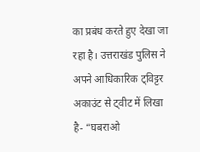का प्रबंध करते हुए देखा जा रहा है। उत्तराखंड पुलिस ने अपने आधिकारिक ट्विट्टर अकाउंट से ट्वीट में लिखा है- “घबराओ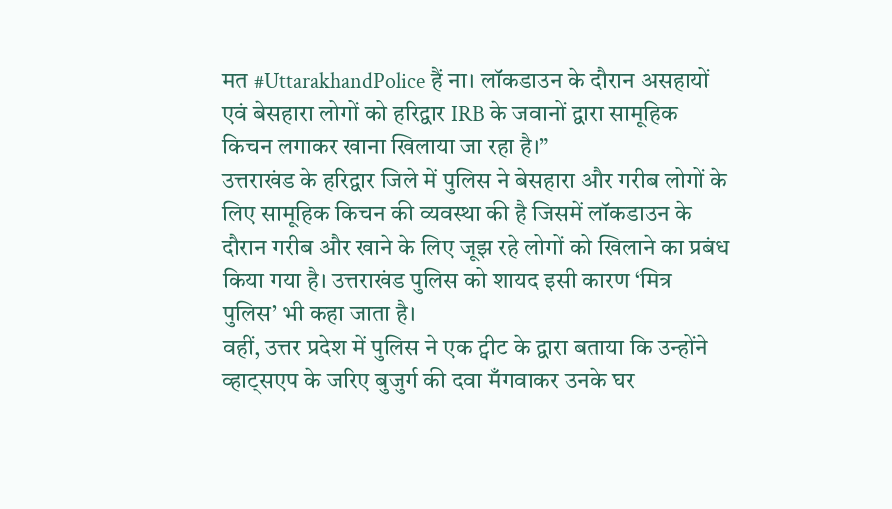मत #UttarakhandPolice हैं ना। लॉकडाउन के दौरान असहायों एवं बेसहारा लोगों को हरिद्वार IRB के जवानों द्वारा सामूहिक किचन लगाकर खाना खिलाया जा रहा है।”
उत्तराखंड के हरिद्वार जिले में पुलिस ने बेसहारा और गरीब लोगों के लिए सामूहिक किचन की व्यवस्था की है जिसमें लॉकडाउन के दौरान गरीब और खाने के लिए जूझ रहे लोगों को खिलाने का प्रबंध किया गया है। उत्तराखंड पुलिस को शायद इसी कारण ‘मित्र पुलिस’ भी कहा जाता है।
वहीं, उत्तर प्रदेश में पुलिस ने एक ट्वीट के द्वारा बताया कि उन्होंने व्हाट्सएप के जरिए बुजुर्ग की दवा मँगवाकर उनके घर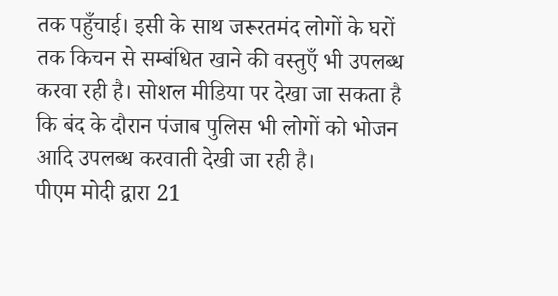तक पहुँचाई। इसी के साथ जरूरतमंद लोगों के घरों तक किचन से सम्बंधित खाने की वस्तुएँ भी उपलब्ध करवा रही है। सोशल मीडिया पर देखा जा सकता है कि बंद के दौरान पंजाब पुलिस भी लोगों को भोजन आदि उपलब्ध करवाती देखी जा रही है।
पीएम मोदी द्वारा 21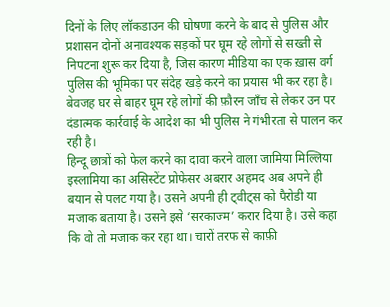दिनों के लिए लॉकडाउन की घोषणा करने के बाद से पुलिस और प्रशासन दोनों अनावश्यक सड़कों पर घूम रहे लोगों से सख्ती से निपटना शुरू कर दिया है, जिस कारण मीडिया का एक ख़ास वर्ग पुलिस की भूमिका पर संदेह खड़े करने का प्रयास भी कर रहा है। बेवजह घर से बाहर घूम रहे लोगों की फ़ौरन जाँच से लेकर उन पर दंडात्मक कार्रवाई के आदेश का भी पुलिस ने गंभीरता से पालन कर रही है।
हिन्दू छात्रों को फेल करने का दावा करने वाला जामिया मिल्लिया इस्लामिया का असिस्टेंट प्रोफेसर अबरार अहमद अब अपने ही बयान से पलट गया है। उसने अपनी ही ट्वीट्स को पैरोडी या मजाक बताया है। उसने इसे ‘सरकाज्म’ करार दिया है। उसे कहा कि वो तो मजाक कर रहा था। चारों तरफ से काफ़ी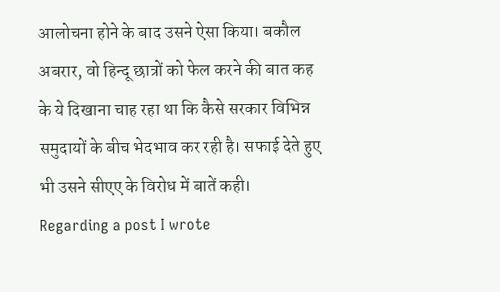आलोचना होने के बाद उसने ऐसा किया। बकौल अबरार, वो हिन्दू छात्रों को फेल करने की बात कह के ये दिखाना चाह रहा था कि कैसे सरकार विभिन्न समुदायों के बीच भेदभाव कर रही है। सफाई देते हुए भी उसने सीएए के विरोध में बातें कही।
Regarding a post I wrote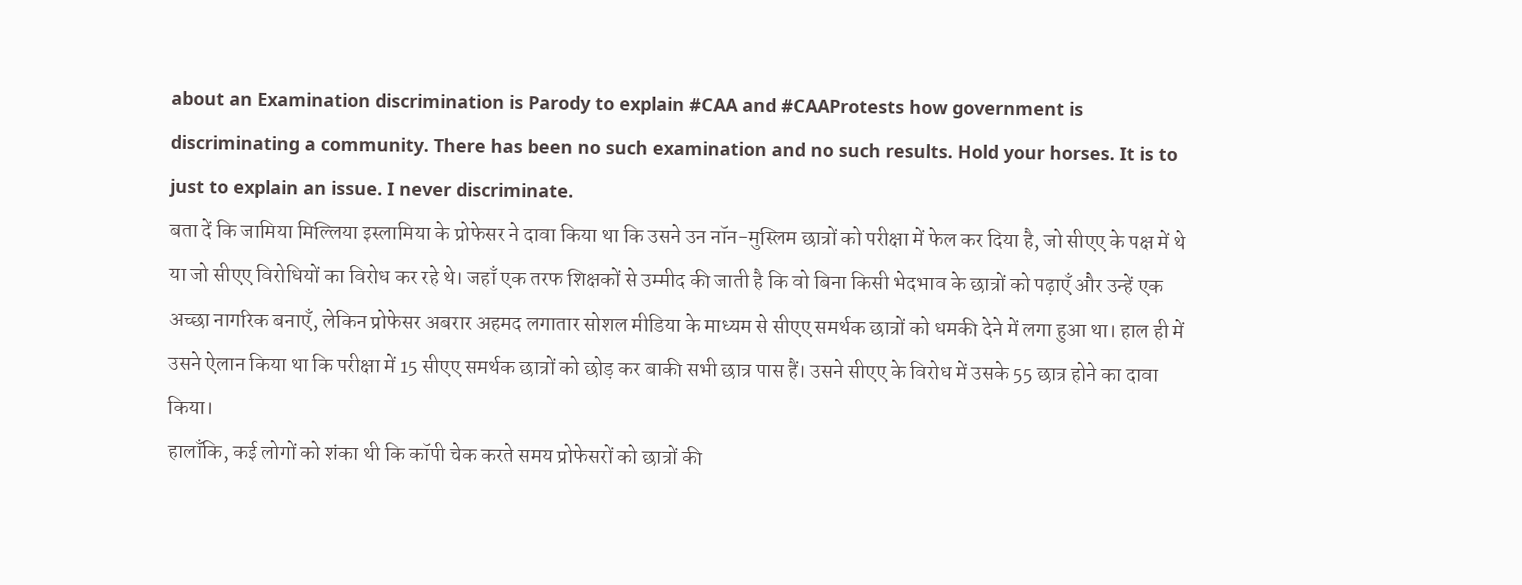about an Examination discrimination is Parody to explain #CAA and #CAAProtests how government is discriminating a community. There has been no such examination and no such results. Hold your horses. It is to just to explain an issue. I never discriminate.
बता दें कि जामिया मिल्लिया इस्लामिया के प्रोफेसर ने दावा किया था कि उसने उन नॉन-मुस्लिम छात्रों को परीक्षा में फेल कर दिया है, जो सीएए के पक्ष में थे या जो सीएए विरोधियों का विरोध कर रहे थे। जहाँ एक तरफ शिक्षकों से उम्मीद की जाती है कि वो बिना किसी भेदभाव के छात्रों को पढ़ाएँ और उन्हें एक अच्छा नागरिक बनाएँ, लेकिन प्रोफेसर अबरार अहमद लगातार सोशल मीडिया के माध्यम से सीएए समर्थक छात्रों को धमकी देने में लगा हुआ था। हाल ही में उसने ऐलान किया था कि परीक्षा में 15 सीएए समर्थक छात्रों को छोड़ कर बाकी सभी छात्र पास हैं। उसने सीएए के विरोध में उसके 55 छात्र होने का दावा किया।
हालाँकि, कई लोगों को शंका थी कि कॉपी चेक करते समय प्रोफेसरों को छात्रों की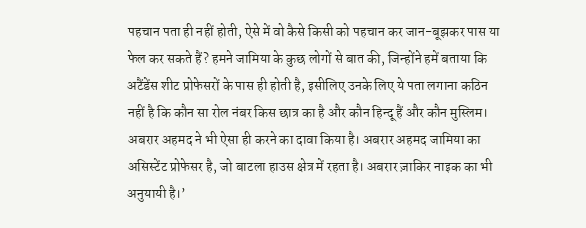पहचान पता ही नहीं होती, ऐसे में वो कैसे किसी को पहचान कर जान-बूझकर पास या फेल कर सकते हैं? हमने जामिया के कुछ लोगों से बात की, जिन्होंने हमें बताया कि अटैंडेंस शीट प्रोफेसरों के पास ही होती है, इसीलिए उनके लिए ये पता लगाना कठिन नहीं है कि कौन सा रोल नंबर किस छात्र का है और कौन हिन्दू हैं और कौन मुस्लिम। अबरार अहमद ने भी ऐसा ही करने का दावा किया है। अबरार अहमद जामिया का असिस्टेंट प्रोफेसर है, जो बाटला हाउस क्षेत्र में रहता है। अबरार ज़ाकिर नाइक का भी अनुयायी है।’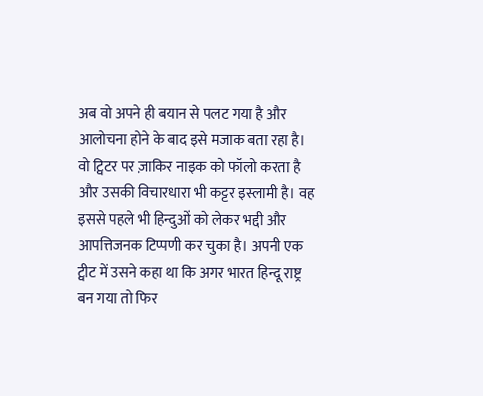अब वो अपने ही बयान से पलट गया है और आलोचना होने के बाद इसे मजाक बता रहा है। वो ट्विटर पर ज़ाकिर नाइक को फॉलो करता है और उसकी विचारधारा भी कट्टर इस्लामी है। वह इससे पहले भी हिन्दुओं को लेकर भद्दी और आपत्तिजनक टिप्पणी कर चुका है। अपनी एक ट्वीट में उसने कहा था कि अगर भारत हिन्दू राष्ट्र बन गया तो फिर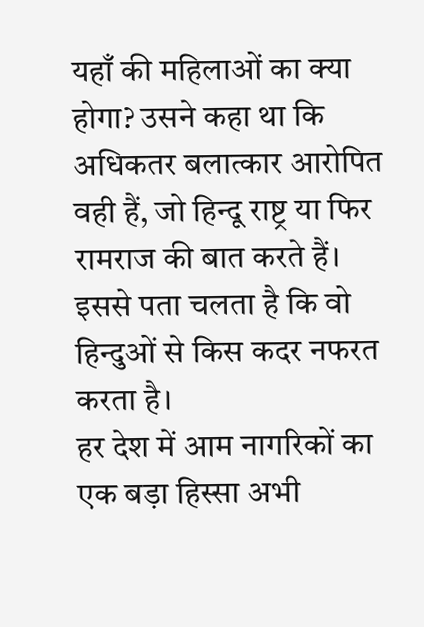यहाँ की महिलाओं का क्या होगा? उसने कहा था कि अधिकतर बलात्कार आरोपित वही हैं, जो हिन्दू राष्ट्र या फिर रामराज की बात करते हैं। इससे पता चलता है कि वो हिन्दुओं से किस कदर नफरत करता है।
हर देश में आम नागरिकों का एक बड़ा हिस्सा अभी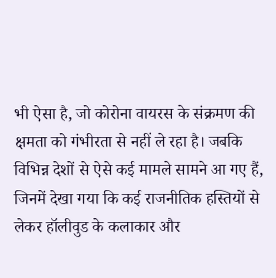भी ऐसा है, जो कोरोना वायरस के संक्रमण की क्षमता को गंभीरता से नहीं ले रहा है। जबकि विभिन्न देशों से ऐसे कई मामले सामने आ गए हैं, जिनमें देखा गया कि कई राजनीतिक हस्तियों से लेकर हॉलीवुड के कलाकार और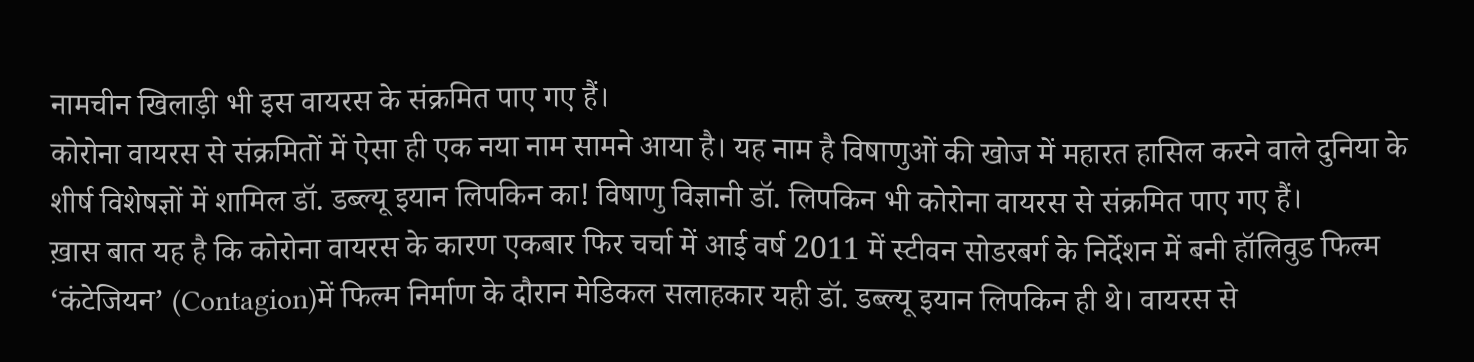नामचीन खिलाड़ी भी इस वायरस के संक्रमित पाए गए हैं।
कोरोना वायरस से संक्रमितों में ऐसा ही एक नया नाम सामने आया है। यह नाम है विषाणुओं की खोज में महारत हासिल करने वाले दुनिया के शीर्ष विशेषज्ञों में शामिल डॉ. डब्ल्यू इयान लिपकिन का! विषाणु विज्ञानी डॉ. लिपकिन भी कोरोना वायरस से संक्रमित पाए गए हैं।
ख़ास बात यह है कि कोरोना वायरस के कारण एकबार फिर चर्चा में आई वर्ष 2011 में स्टीवन सोडरबर्ग के निर्देशन में बनी हॉलिवुड फिल्म ‘कंटेजियन’ (Contagion)में फिल्म निर्माण के दौरान मेडिकल सलाहकार यही डॉ. डब्ल्यू इयान लिपकिन ही थे। वायरस से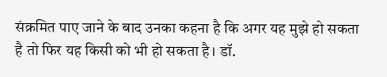संक्रमित पाए जाने के बाद उनका कहना है कि अगर यह मुझे हो सकता है तो फिर यह किसी को भी हो सकता है। डॉ.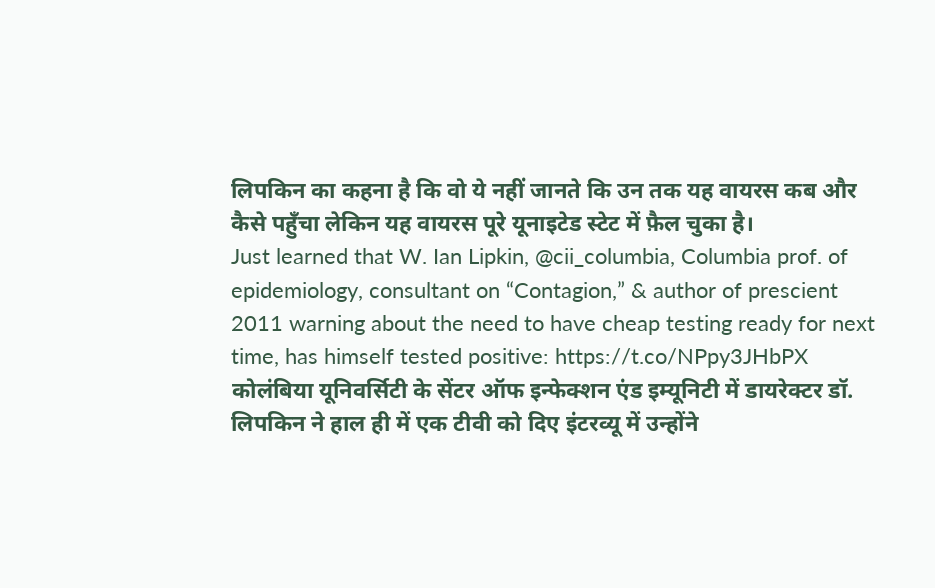लिपकिन का कहना है कि वो ये नहीं जानते कि उन तक यह वायरस कब और कैसे पहुँचा लेकिन यह वायरस पूरे यूनाइटेड स्टेट में फ़ैल चुका है।
Just learned that W. Ian Lipkin, @cii_columbia, Columbia prof. of epidemiology, consultant on “Contagion,” & author of prescient 2011 warning about the need to have cheap testing ready for next time, has himself tested positive: https://t.co/NPpy3JHbPX
कोलंबिया यूनिवर्सिटी के सेंटर ऑफ इन्फेक्शन एंड इम्यूनिटी में डायरेक्टर डॉ. लिपकिन ने हाल ही में एक टीवी को दिए इंटरव्यू में उन्होंने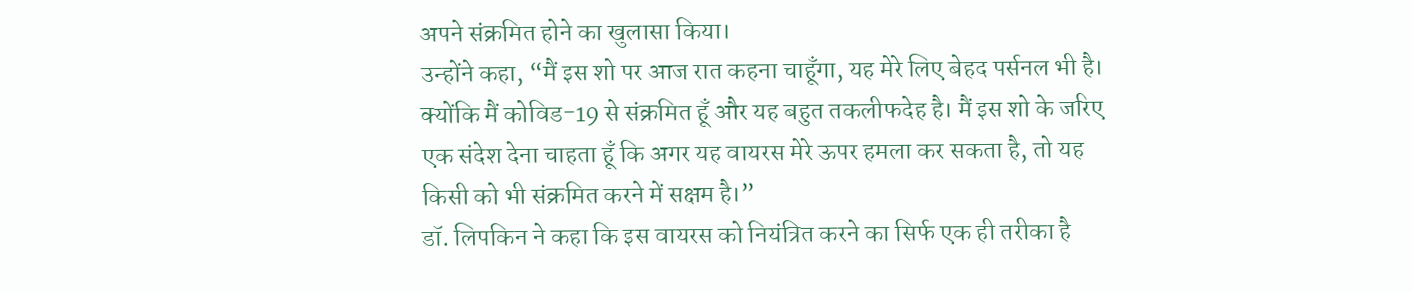अपने संक्रमित होने का खुलासा किया।
उन्होंने कहा, “मैं इस शो पर आज रात कहना चाहूँगा, यह मेरे लिए बेहद पर्सनल भी है। क्योंकि मैं कोविड-19 से संक्रमित हूँ और यह बहुत तकलीफदेह है। मैं इस शो के जरिए एक संदेश देना चाहता हूँ कि अगर यह वायरस मेरे ऊपर हमला कर सकता है, तो यह किसी को भी संक्रमित करने में सक्षम है।”
डॉ. लिपकिन ने कहा कि इस वायरस को नियंत्रित करने का सिर्फ एक ही तरीका है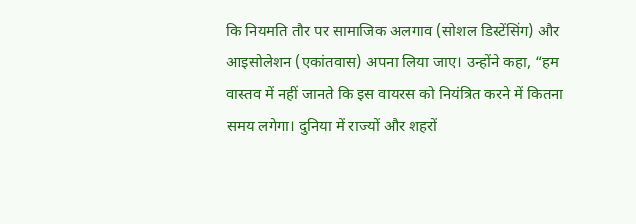कि नियमति तौर पर सामाजिक अलगाव (सोशल डिस्टेंसिंग) और आइसोलेशन (एकांतवास) अपना लिया जाए। उन्होंने कहा, “हम वास्तव में नहीं जानते कि इस वायरस को नियंत्रित करने में कितना समय लगेगा। दुनिया में राज्यों और शहरों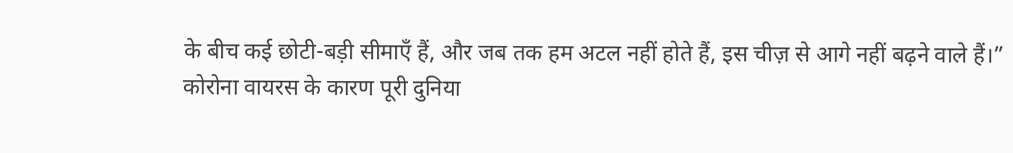के बीच कई छोटी-बड़ी सीमाएँ हैं, और जब तक हम अटल नहीं होते हैं, इस चीज़ से आगे नहीं बढ़ने वाले हैं।”
कोरोना वायरस के कारण पूरी दुनिया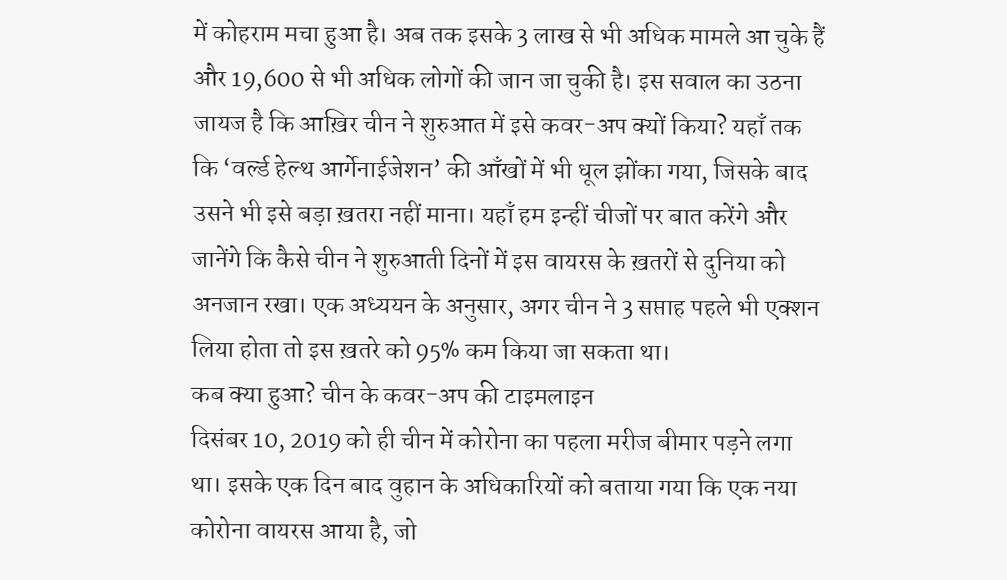में कोहराम मचा हुआ है। अब तक इसके 3 लाख से भी अधिक मामले आ चुके हैं और 19,600 से भी अधिक लोगों की जान जा चुकी है। इस सवाल का उठना जायज है कि आख़िर चीन ने शुरुआत में इसे कवर-अप क्यों किया? यहाँ तक कि ‘वर्ल्ड हेल्थ आर्गेनाईजेशन’ की आँखों में भी धूल झोंका गया, जिसके बाद उसने भी इसे बड़ा ख़तरा नहीं माना। यहाँ हम इन्हीं चीजों पर बात करेंगे और जानेंगे कि कैसे चीन ने शुरुआती दिनों में इस वायरस के ख़तरों से दुनिया को अनजान रखा। एक अध्ययन के अनुसार, अगर चीन ने 3 सप्ताह पहले भी एक्शन लिया होता तो इस ख़तरे को 95% कम किया जा सकता था।
कब क्या हुआ? चीन के कवर-अप की टाइमलाइन
दिसंबर 10, 2019 को ही चीन में कोरोना का पहला मरीज बीमार पड़ने लगा था। इसके एक दिन बाद वुहान के अधिकारियों को बताया गया कि एक नया कोरोना वायरस आया है, जो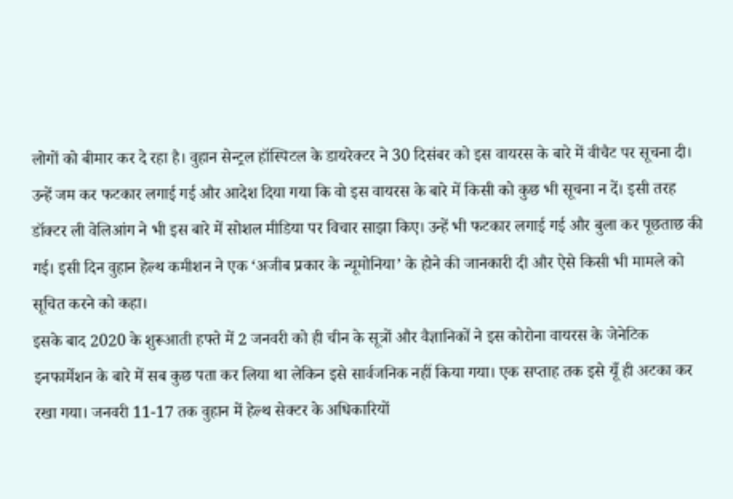लोगों को बीमार कर दे रहा है। वुहान सेन्ट्रल हॉस्पिटल के डायरेक्टर ने 30 दिसंबर को इस वायरस के बारे में वीचैट पर सूचना दी। उन्हें जम कर फटकार लगाई गई और आदेश दिया गया कि वो इस वायरस के बारे में किसी को कुछ भी सूचना न दें। इसी तरह डॉक्टर ली वेलिआंग ने भी इस बारे में सोशल मीडिया पर विचार साझा किए। उन्हें भी फटकार लगाई गई और बुला कर पूछताछ की गई। इसी दिन वुहान हेल्थ कमीशन ने एक ‘अजीब प्रकार के न्यूमोनिया’ के होने की जानकारी दी और ऐसे किसी भी मामले को सूचित करने को कहा।
इसके बाद 2020 के शुरूआती हफ्ते में 2 जनवरी को ही चीन के सूत्रों और वैज्ञानिकों ने इस कोरोना वायरस के जेनेटिक इनफार्मेशन के बारे में सब कुछ पता कर लिया था लेकिन इसे सार्वजनिक नहीं किया गया। एक सप्ताह तक इसे यूँ ही अटका कर रखा गया। जनवरी 11-17 तक वुहान में हेल्थ सेक्टर के अधिकारियों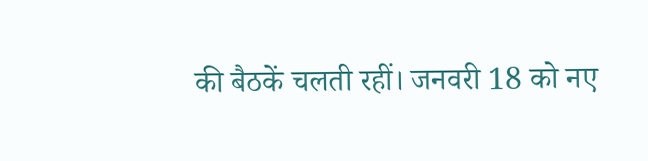की बैठकें चलती रहीं। जनवरी 18 को नए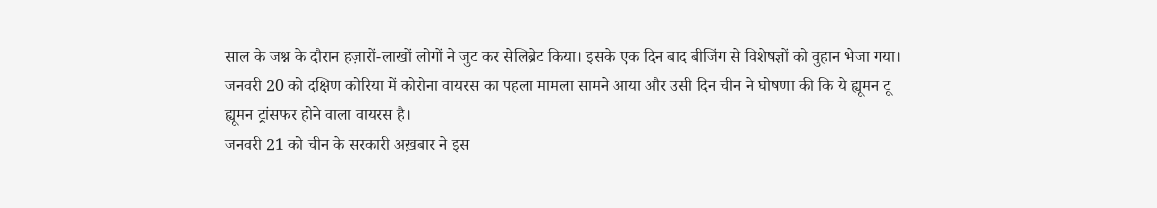साल के जश्न के दौरान हज़ारों-लाखों लोगों ने जुट कर सेलिब्रेट किया। इसके एक दिन बाद बीजिंग से विशेषज्ञों को वुहान भेजा गया। जनवरी 20 को दक्षिण कोरिया में कोरोना वायरस का पहला मामला सामने आया और उसी दिन चीन ने घोषणा की कि ये ह्यूमन टू ह्यूमन ट्रांसफर होने वाला वायरस है।
जनवरी 21 को चीन के सरकारी अख़बार ने इस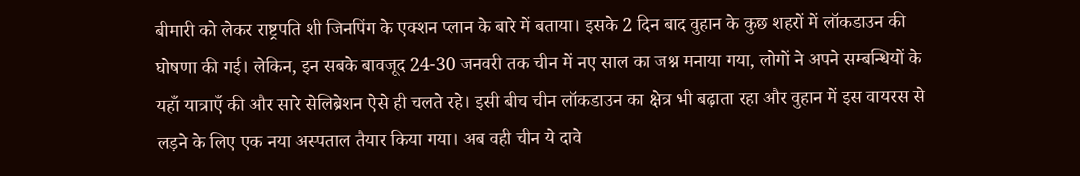बीमारी को लेकर राष्ट्रपति शी जिनपिंग के एक्शन प्लान के बारे में बताया। इसके 2 दिन बाद वुहान के कुछ शहरों में लॉकडाउन की घोषणा की गई। लेकिन, इन सबके बावजूद 24-30 जनवरी तक चीन में नए साल का जश्न मनाया गया, लोगों ने अपने सम्बन्धियों के यहाँ यात्राएँ की और सारे सेलिब्रेशन ऐसे ही चलते रहे। इसी बीच चीन लॉकडाउन का क्षेत्र भी बढ़ाता रहा और वुहान में इस वायरस से लड़ने के लिए एक नया अस्पताल तैयार किया गया। अब वही चीन ये दावे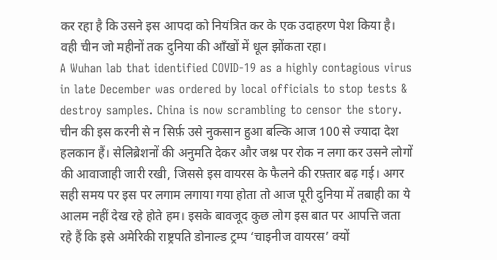कर रहा है कि उसने इस आपदा को नियंत्रित कर के एक उदाहरण पेश किया है। वही चीन जो महीनों तक दुनिया की आँखों में धूल झोंकता रहा।
A Wuhan lab that identified COVID-19 as a highly contagious virus in late December was ordered by local officials to stop tests & destroy samples. China is now scrambling to censor the story.
चीन की इस करनी से न सिर्फ़ उसे नुकसान हुआ बल्कि आज 100 से ज्यादा देश हलकान हैं। सेलिब्रेशनों की अनुमति देकर और जश्न पर रोक न लगा कर उसने लोगों की आवाजाही जारी रखी, जिससे इस वायरस के फैलने की रफ़्तार बढ़ गई। अगर सही समय पर इस पर लगाम लगाया गया होता तो आज पूरी दुनिया में तबाही का ये आलम नहीं देख रहे होते हम। इसके बावजूद कुछ लोग इस बात पर आपत्ति जता रहे हैं कि इसे अमेरिकी राष्ट्रपति डोनाल्ड ट्रम्प ‘चाइनीज वायरस’ क्यों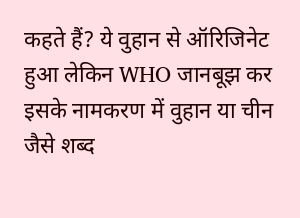कहते हैं? ये वुहान से ऑरिजिनेट हुआ लेकिन WHO जानबूझ कर इसके नामकरण में वुहान या चीन जैसे शब्द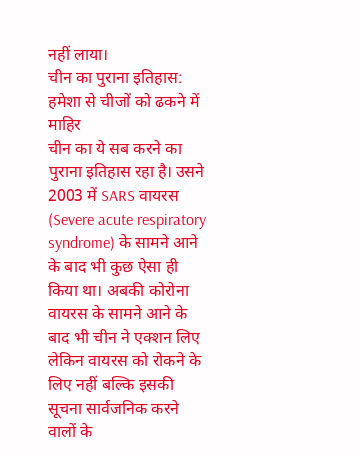नहीं लाया।
चीन का पुराना इतिहास: हमेशा से चीजों को ढकने में माहिर
चीन का ये सब करने का पुराना इतिहास रहा है। उसने 2003 में SARS वायरस (Severe acute respiratory syndrome) के सामने आने के बाद भी कुछ ऐसा ही किया था। अबकी कोरोना वायरस के सामने आने के बाद भी चीन ने एक्शन लिए लेकिन वायरस को रोकने के लिए नहीं बल्कि इसकी सूचना सार्वजनिक करने वालों के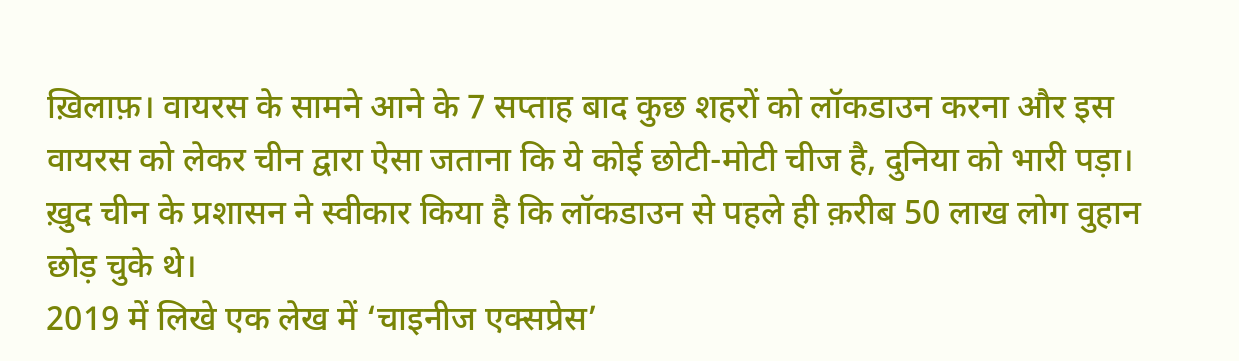ख़िलाफ़। वायरस के सामने आने के 7 सप्ताह बाद कुछ शहरों को लॉकडाउन करना और इस वायरस को लेकर चीन द्वारा ऐसा जताना कि ये कोई छोटी-मोटी चीज है, दुनिया को भारी पड़ा। ख़ुद चीन के प्रशासन ने स्वीकार किया है कि लॉकडाउन से पहले ही क़रीब 50 लाख लोग वुहान छोड़ चुके थे।
2019 में लिखे एक लेख में ‘चाइनीज एक्सप्रेस’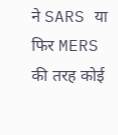ने SARS या फिर MERS की तरह कोई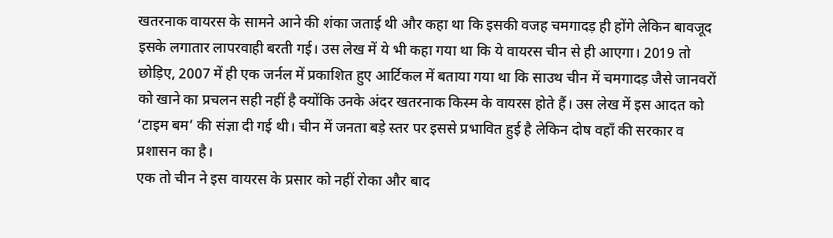खतरनाक वायरस के सामने आने की शंका जताई थी और कहा था कि इसकी वजह चमगादड़ ही होंगे लेकिन बावजूद इसके लगातार लापरवाही बरती गई। उस लेख में ये भी कहा गया था कि ये वायरस चीन से ही आएगा। 2019 तो छोड़िए, 2007 में ही एक जर्नल में प्रकाशित हुए आर्टिकल में बताया गया था कि साउथ चीन में चमगादड़ जैसे जानवरों को खाने का प्रचलन सही नहीं है क्योंकि उनके अंदर खतरनाक किस्म के वायरस होते हैं। उस लेख में इस आदत को ‘टाइम बम’ की संज्ञा दी गई थी। चीन में जनता बड़े स्तर पर इससे प्रभावित हुई है लेकिन दोष वहाँ की सरकार व प्रशासन का है।
एक तो चीन ने इस वायरस के प्रसार को नहीं रोका और बाद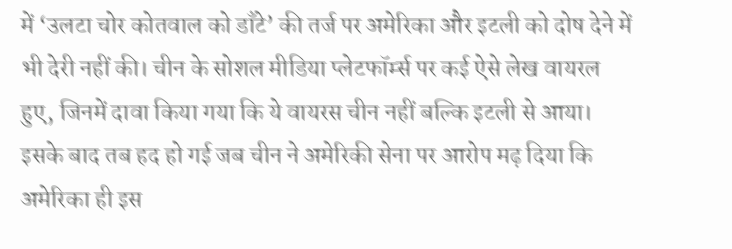में ‘उलटा चोर कोतवाल को डाँटे’ की तर्ज पर अमेरिका और इटली को दोष देने में भी देरी नहीं की। चीन के सोशल मीडिया प्लेटफॉर्म्स पर कई ऐसे लेख वायरल हुए, जिनमें दावा किया गया कि ये वायरस चीन नहीं बल्कि इटली से आया। इसके बाद तब हद हो गई जब चीन ने अमेरिकी सेना पर आरोप मढ़ दिया कि अमेरिका ही इस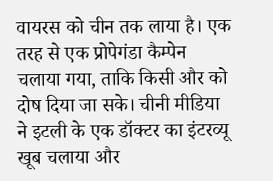वायरस को चीन तक लाया है। एक तरह से एक प्रोपेगंडा कैम्पेन चलाया गया, ताकि किसी और को दोष दिया जा सके। चीनी मीडिया ने इटली के एक डॉक्टर का इंटरव्यू खूब चलाया और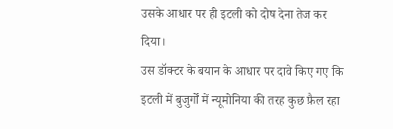उसके आधार पर ही इटली को दोष देना तेज कर दिया।
उस डॉक्टर के बयान के आधार पर दावे किए गए कि इटली में बुजुर्गों में न्यूमोनिया की तरह कुछ फ़ैल रहा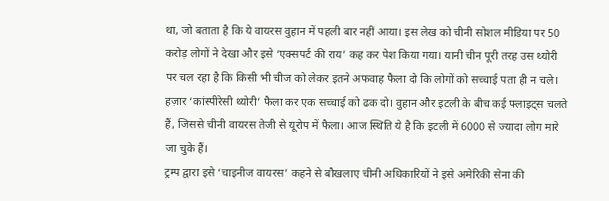था, जो बताता है कि ये वायरस वुहान में पहली बार नहीं आया। इस लेख को चीनी सोशल मीडिया पर 50 करोड़ लोगों ने देखा और इसे ‘एक्सपर्ट की राय’ कह कर पेश किया गया। यानी चीन पूरी तरह उस थ्योरी पर चल रहा है कि किसी भी चीज को लेकर इतने अफवाह फैला दो कि लोगों को सच्चाई पता ही न चले। हज़ार ‘कांस्पीरेसी थ्योरी’ फैला कर एक सच्चाई को ढक दो। वुहान और इटली के बीच कई फ्लाइट्स चलते हैं, जिससे चीनी वायरस तेजी से यूरोप में फैला। आज स्थिति ये है कि इटली में 6000 से ज्यादा लोग मारे जा चुके हैं।
ट्रम्प द्वारा इसे ‘चाइनीज वायरस’ कहने से बौखलाए चीनी अधिकारियों ने इसे अमेरिकी सेना की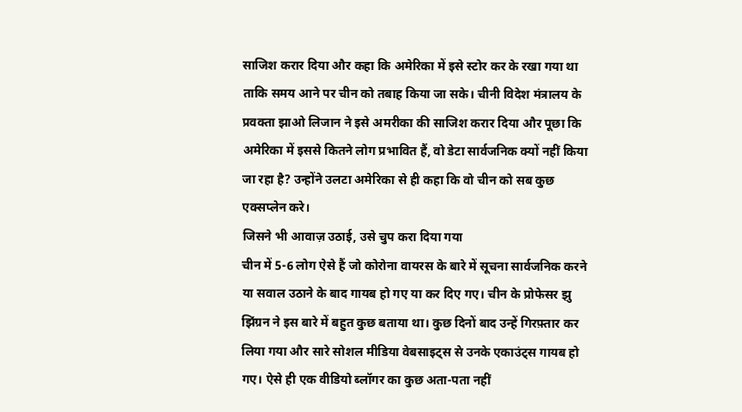साजिश करार दिया और कहा कि अमेरिका में इसे स्टोर कर के रखा गया था ताकि समय आने पर चीन को तबाह किया जा सके। चीनी विदेश मंत्रालय के प्रवक्ता झाओ लिजान ने इसे अमरीका की साजिश करार दिया और पूछा कि अमेरिका में इससे कितने लोग प्रभावित हैं, वो डेटा सार्वजनिक क्यों नहीं किया जा रहा है? उन्होंने उलटा अमेरिका से ही कहा कि वो चीन को सब कुछ एक्सप्लेन करे।
जिसने भी आवाज़ उठाई, उसे चुप करा दिया गया
चीन में 5-6 लोग ऐसे हैं जो कोरोना वायरस के बारे में सूचना सार्वजनिक करने या सवाल उठाने के बाद गायब हो गए या कर दिए गए। चीन के प्रोफेसर झु झिंग्रन ने इस बारे में बहुत कुछ बताया था। कुछ दिनों बाद उन्हें गिरफ़्तार कर लिया गया और सारे सोशल मीडिया वेबसाइट्स से उनके एकाउंट्स गायब हो गए। ऐसे ही एक वीडियो ब्लॉगर का कुछ अता-पता नहीं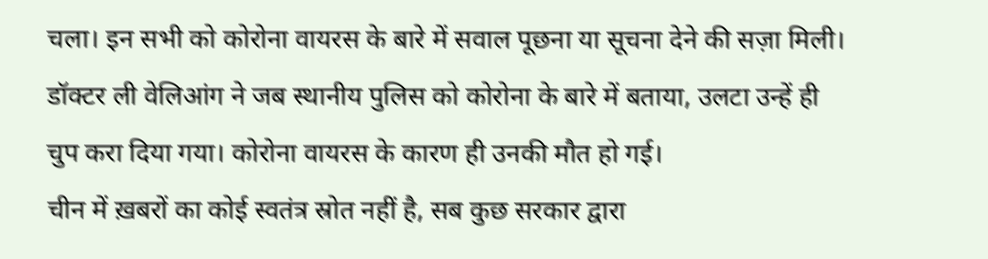चला। इन सभी को कोरोना वायरस के बारे में सवाल पूछना या सूचना देने की सज़ा मिली। डॉक्टर ली वेलिआंग ने जब स्थानीय पुलिस को कोरोना के बारे में बताया, उलटा उन्हें ही चुप करा दिया गया। कोरोना वायरस के कारण ही उनकी मौत हो गई।
चीन में ख़बरों का कोई स्वतंत्र स्रोत नहीं है, सब कुछ सरकार द्वारा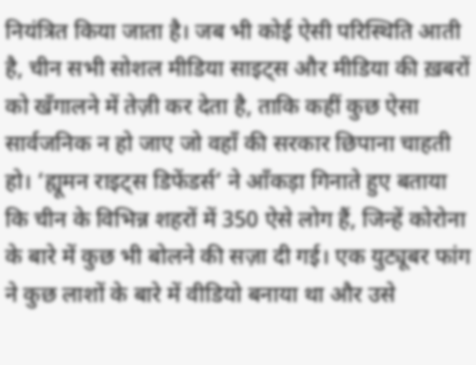नियंत्रित किया जाता है। जब भी कोई ऐसी परिस्थिति आती है, चीन सभी सोशल मीडिया साइट्स और मीडिया की ख़बरों को खँगालने में तेज़ी कर देता है, ताकि कहीं कुछ ऐसा सार्वजनिक न हो जाए जो वहाँ की सरकार छिपाना चाहती हो। ‘ह्यूमन राइट्स डिफेंडर्स’ ने आँकड़ा गिनाते हुए बताया कि चीन के विभिन्न शहरों में 350 ऐसे लोग हैं, जिन्हें कोरोना के बारे में कुछ भी बोलने की सज़ा दी गई। एक युट्यूबर फांग ने कुछ लाशों के बारे में वीडियो बनाया था और उसे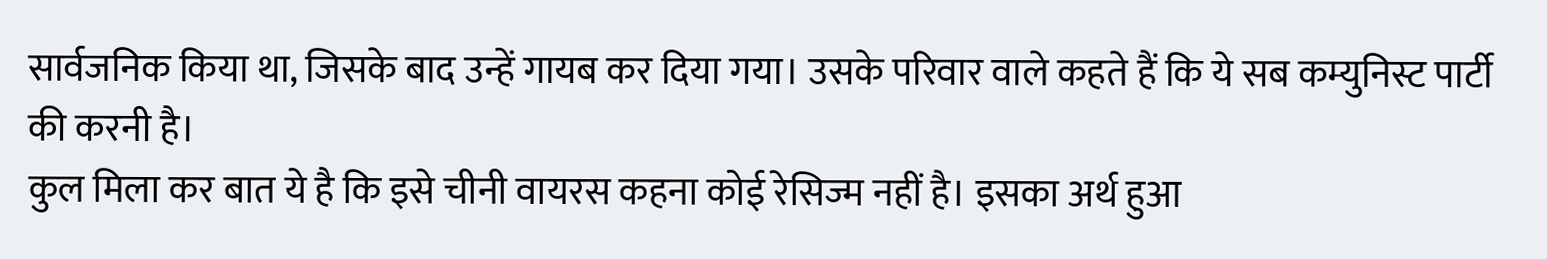सार्वजनिक किया था, जिसके बाद उन्हें गायब कर दिया गया। उसके परिवार वाले कहते हैं कि ये सब कम्युनिस्ट पार्टी की करनी है।
कुल मिला कर बात ये है कि इसे चीनी वायरस कहना कोई रेसिज्म नहीं है। इसका अर्थ हुआ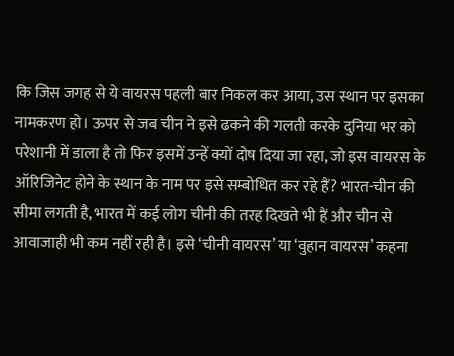कि जिस जगह से ये वायरस पहली बार निकल कर आया, उस स्थान पर इसका नामकरण हो। ऊपर से जब चीन ने इसे ढकने की गलती करके दुनिया भर को परेशानी में डाला है तो फिर इसमें उन्हें क्यों दोष दिया जा रहा, जो इस वायरस के ऑरिजिनेट होने के स्थान के नाम पर इसे सम्बोधित कर रहे हैं? भारत-चीन की सीमा लगती है, भारत में कई लोग चीनी की तरह दिखते भी हैं और चीन से आवाजाही भी कम नहीं रही है। इसे ‘चीनी वायरस’ या ‘वुहान वायरस’ कहना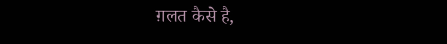ग़लत कैसे है,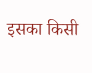इसका किसी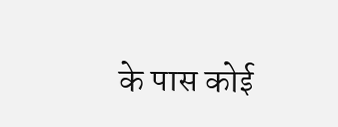के पास कोई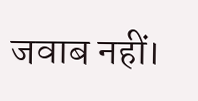जवाब नहीं।